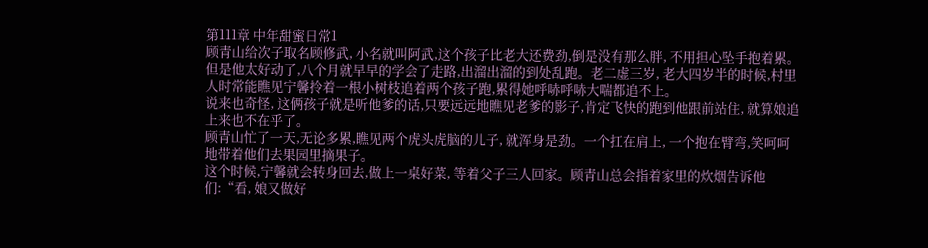第111章 中年甜蜜日常1
顾青山给次子取名顾修武, 小名就叫阿武,这个孩子比老大还费劲,倒是没有那么胖, 不用担心坠手抱着累。但是他太好动了,八个月就早早的学会了走路,出溜出溜的到处乱跑。老二虚三岁, 老大四岁半的时候,村里人时常能瞧见宁馨拎着一根小树枝追着两个孩子跑,累得她呼哧呼哧大喘都追不上。
说来也奇怪, 这俩孩子就是听他爹的话,只要远远地瞧见老爹的影子,肯定飞快的跑到他跟前站住, 就算娘追上来也不在乎了。
顾青山忙了一天,无论多累,瞧见两个虎头虎脑的儿子, 就浑身是劲。一个扛在肩上, 一个抱在臂弯,笑呵呵地带着他们去果园里摘果子。
这个时候,宁馨就会转身回去,做上一桌好菜, 等着父子三人回家。顾青山总会指着家里的炊烟告诉他们:“看, 娘又做好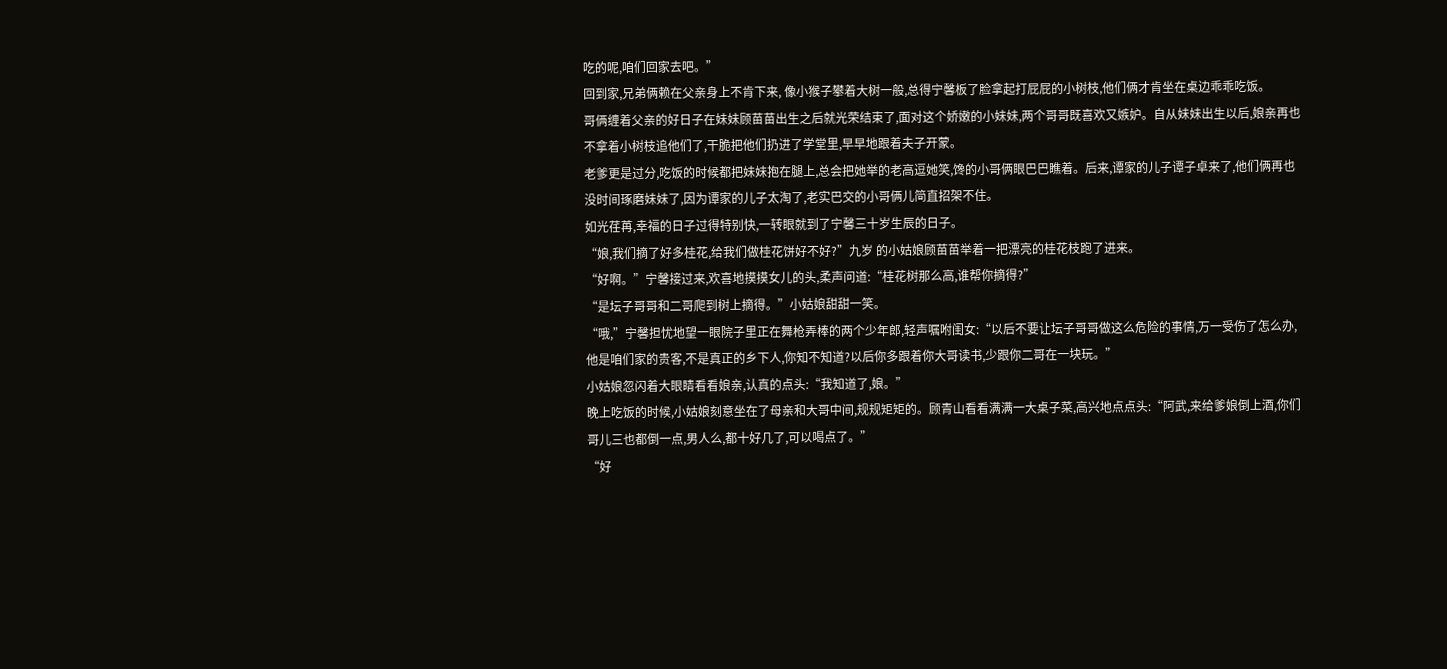吃的呢,咱们回家去吧。”
回到家,兄弟俩赖在父亲身上不肯下来, 像小猴子攀着大树一般,总得宁馨板了脸拿起打屁屁的小树枝,他们俩才肯坐在桌边乖乖吃饭。
哥俩缠着父亲的好日子在妹妹顾苗苗出生之后就光荣结束了,面对这个娇嫩的小妹妹,两个哥哥既喜欢又嫉妒。自从妹妹出生以后,娘亲再也不拿着小树枝追他们了,干脆把他们扔进了学堂里,早早地跟着夫子开蒙。
老爹更是过分,吃饭的时候都把妹妹抱在腿上,总会把她举的老高逗她笑,馋的小哥俩眼巴巴瞧着。后来,谭家的儿子谭子卓来了,他们俩再也没时间琢磨妹妹了,因为谭家的儿子太淘了,老实巴交的小哥俩儿简直招架不住。
如光荏苒,幸福的日子过得特别快,一转眼就到了宁馨三十岁生辰的日子。
“娘,我们摘了好多桂花,给我们做桂花饼好不好?”九岁 的小姑娘顾苗苗举着一把漂亮的桂花枝跑了进来。
“好啊。”宁馨接过来,欢喜地摸摸女儿的头,柔声问道:“桂花树那么高,谁帮你摘得?”
“是坛子哥哥和二哥爬到树上摘得。”小姑娘甜甜一笑。
“哦,”宁馨担忧地望一眼院子里正在舞枪弄棒的两个少年郎,轻声嘱咐闺女:“以后不要让坛子哥哥做这么危险的事情,万一受伤了怎么办,他是咱们家的贵客,不是真正的乡下人,你知不知道?以后你多跟着你大哥读书,少跟你二哥在一块玩。”
小姑娘忽闪着大眼睛看看娘亲,认真的点头:“我知道了,娘。”
晚上吃饭的时候,小姑娘刻意坐在了母亲和大哥中间,规规矩矩的。顾青山看看满满一大桌子菜,高兴地点点头:“阿武,来给爹娘倒上酒,你们哥儿三也都倒一点,男人么,都十好几了,可以喝点了。”
“好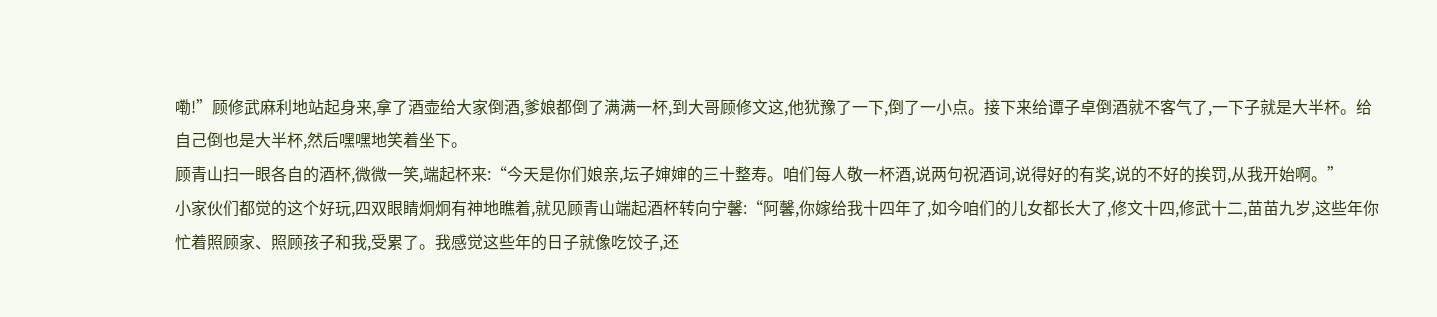嘞!”顾修武麻利地站起身来,拿了酒壶给大家倒酒,爹娘都倒了满满一杯,到大哥顾修文这,他犹豫了一下,倒了一小点。接下来给谭子卓倒酒就不客气了,一下子就是大半杯。给自己倒也是大半杯,然后嘿嘿地笑着坐下。
顾青山扫一眼各自的酒杯,微微一笑,端起杯来:“今天是你们娘亲,坛子婶婶的三十整寿。咱们每人敬一杯酒,说两句祝酒词,说得好的有奖,说的不好的挨罚,从我开始啊。”
小家伙们都觉的这个好玩,四双眼睛炯炯有神地瞧着,就见顾青山端起酒杯转向宁馨:“阿馨,你嫁给我十四年了,如今咱们的儿女都长大了,修文十四,修武十二,苗苗九岁,这些年你忙着照顾家、照顾孩子和我,受累了。我感觉这些年的日子就像吃饺子,还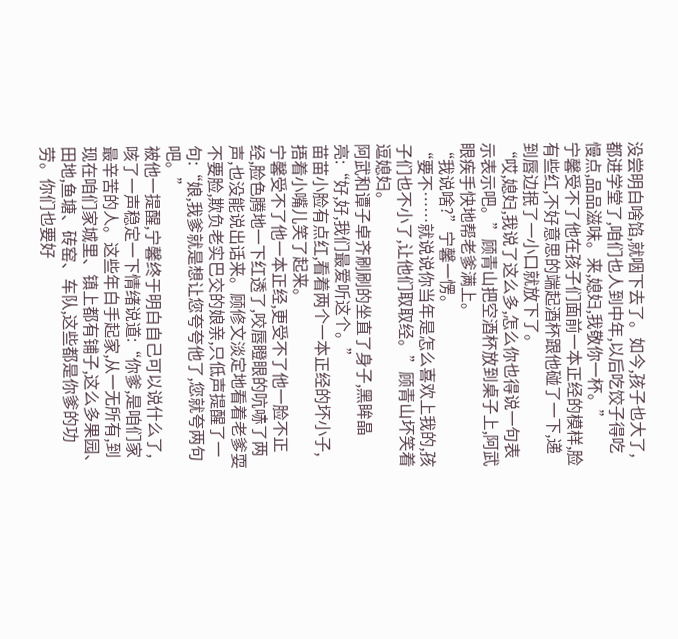没尝明白啥馅,就咽下去了。如今,孩子也大了,都进学堂了,咱们也人到中年,以后吃饺子得吃慢点,品品滋味。来,媳妇,我敬你一杯。”
宁馨受不了他在孩子们面前一本正经的模样,脸有些红,不好意思的端起酒杯跟他碰了一下,递到唇边抿了一小口就放下了。
“哎,媳妇,我说了这么多,怎么你也得说一句表示表示吧。”顾青山把空酒杯放到桌子上,阿武眼疾手快地帮老爹满上。
“我说啥?”宁馨一愣。
“要不……就说说你当年是怎么喜欢上我的,孩子们也不小了,让他们取取经。”顾青山坏笑着逗媳妇。
阿武和谭子卓齐刷刷的坐直了身子,黑眸晶亮:“好,好,我们最爱听这个。”
苗苗小脸有点红,看着两个一本正经的坏小子,捂着小嘴儿笑了起来。
宁馨受不了他一本正经,更受不了他一脸不正经,脸色腾地一下红透了,咬唇瞪眼的吭哧了两声,也没能说出话来。顾修文淡定地看着老爹耍不要脸,欺负老实巴交的娘亲,只低声提醒了一句:“娘,我爹就是想让您夸夸他了,您就夸两句吧。”
被他一提醒,宁馨终于明白自己可以说什么了,咳了一声稳定一下情绪说道:“你爹,是咱们家最辛苦的人。这些年白手起家,从一无所有,到现在咱们家城里、镇上都有铺子,这么多果园、田地,鱼塘、砖窑、车队,这些都是你爹的功劳。你们也要好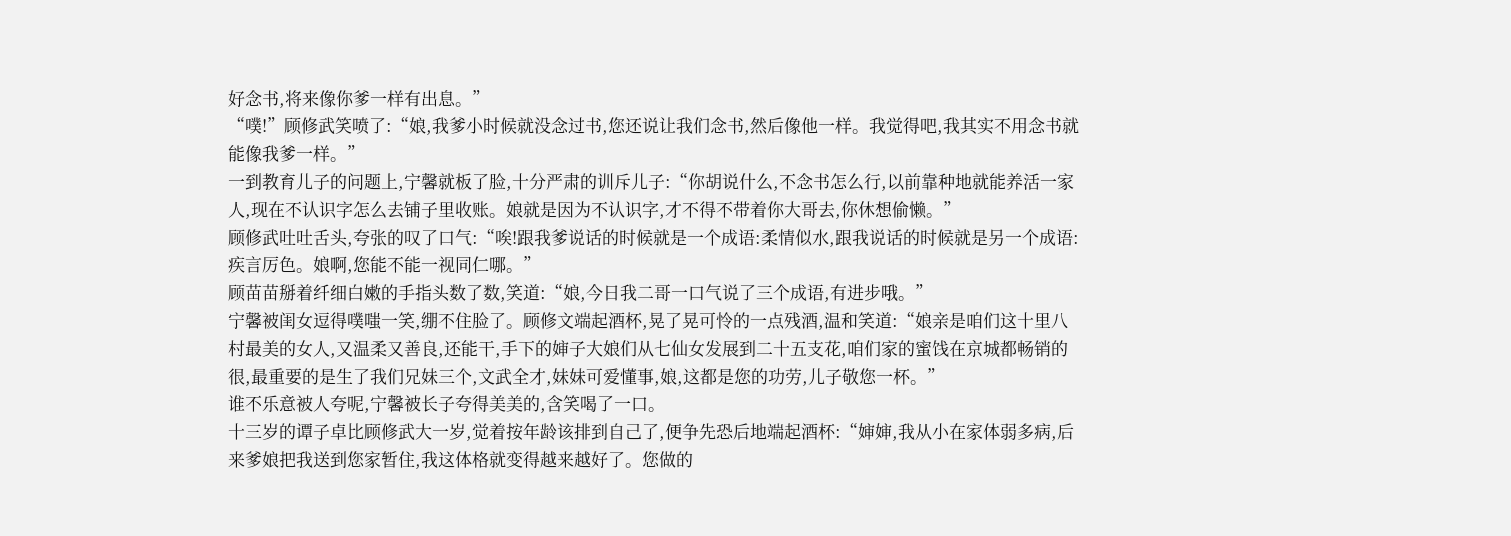好念书,将来像你爹一样有出息。”
“噗!”顾修武笑喷了:“娘,我爹小时候就没念过书,您还说让我们念书,然后像他一样。我觉得吧,我其实不用念书就能像我爹一样。”
一到教育儿子的问题上,宁馨就板了脸,十分严肃的训斥儿子:“你胡说什么,不念书怎么行,以前靠种地就能养活一家人,现在不认识字怎么去铺子里收账。娘就是因为不认识字,才不得不带着你大哥去,你休想偷懒。”
顾修武吐吐舌头,夸张的叹了口气:“唉!跟我爹说话的时候就是一个成语:柔情似水,跟我说话的时候就是另一个成语:疾言厉色。娘啊,您能不能一视同仁哪。”
顾苗苗掰着纤细白嫩的手指头数了数,笑道:“娘,今日我二哥一口气说了三个成语,有进步哦。”
宁馨被闺女逗得噗嗤一笑,绷不住脸了。顾修文端起酒杯,晃了晃可怜的一点残酒,温和笑道:“娘亲是咱们这十里八村最美的女人,又温柔又善良,还能干,手下的婶子大娘们从七仙女发展到二十五支花,咱们家的蜜饯在京城都畅销的很,最重要的是生了我们兄妹三个,文武全才,妹妹可爱懂事,娘,这都是您的功劳,儿子敬您一杯。”
谁不乐意被人夸呢,宁馨被长子夸得美美的,含笑喝了一口。
十三岁的谭子卓比顾修武大一岁,觉着按年龄该排到自己了,便争先恐后地端起酒杯:“婶婶,我从小在家体弱多病,后来爹娘把我送到您家暂住,我这体格就变得越来越好了。您做的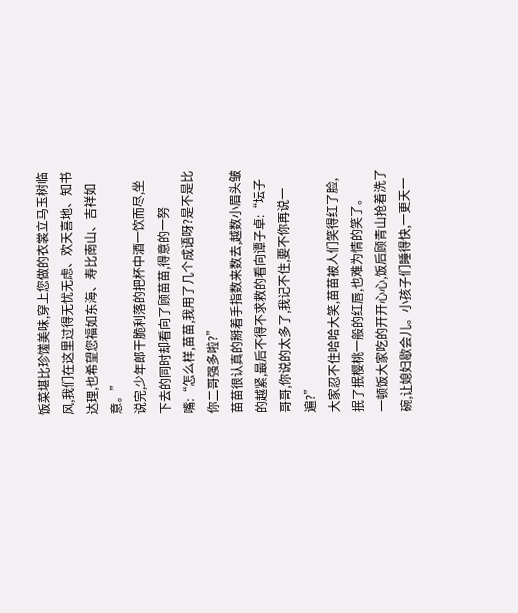饭菜堪比珍馐美味,穿上您做的衣裳立马玉树临风,我们在这里过得无忧无虑、欢天喜地、知书达理,也希望您福如东海、寿比南山、吉祥如意。”
说完,少年郎干脆利落的把杯中酒一饮而尽,坐下去的同时却看向了顾苗苗,得意的一努嘴:“怎么样,苗苗,我用了几个成语呀?是不是比你二哥强多啦?”
苗苗很认真的掰着手指数来数去,越数小眉头皱的越紧,最后不得不求救的看向谭子卓:“坛子哥哥,你说的太多了,我记不住,要不你再说一遍?”
大家忍不住哈哈大笑,苗苗被人们笑得红了脸,抿了抿樱桃一般的红唇,也难为情的笑了。
一顿饭大家吃的开开心心,饭后顾青山抢着洗了碗,让媳妇歇会儿。小孩子们睡得快,一更天一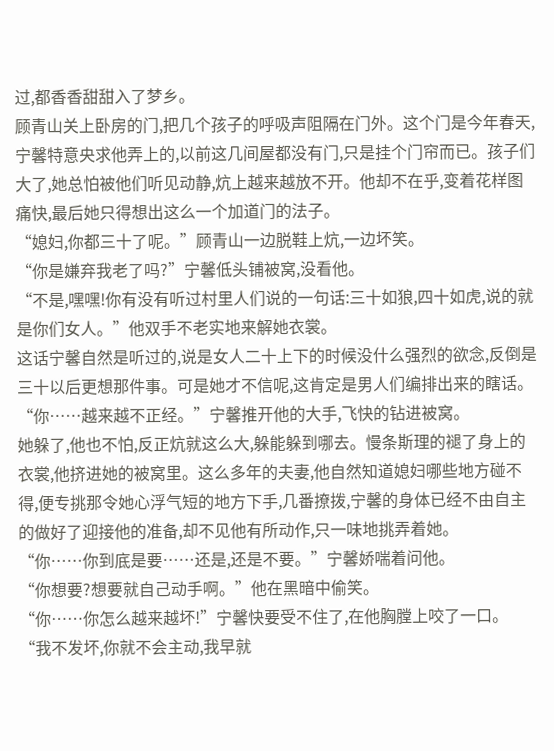过,都香香甜甜入了梦乡。
顾青山关上卧房的门,把几个孩子的呼吸声阻隔在门外。这个门是今年春天,宁馨特意央求他弄上的,以前这几间屋都没有门,只是挂个门帘而已。孩子们大了,她总怕被他们听见动静,炕上越来越放不开。他却不在乎,变着花样图痛快,最后她只得想出这么一个加道门的法子。
“媳妇,你都三十了呢。”顾青山一边脱鞋上炕,一边坏笑。
“你是嫌弃我老了吗?”宁馨低头铺被窝,没看他。
“不是,嘿嘿!你有没有听过村里人们说的一句话:三十如狼,四十如虎,说的就是你们女人。”他双手不老实地来解她衣裳。
这话宁馨自然是听过的,说是女人二十上下的时候没什么强烈的欲念,反倒是三十以后更想那件事。可是她才不信呢,这肯定是男人们编排出来的瞎话。
“你……越来越不正经。”宁馨推开他的大手,飞快的钻进被窝。
她躲了,他也不怕,反正炕就这么大,躲能躲到哪去。慢条斯理的褪了身上的衣裳,他挤进她的被窝里。这么多年的夫妻,他自然知道媳妇哪些地方碰不得,便专挑那令她心浮气短的地方下手,几番撩拨,宁馨的身体已经不由自主的做好了迎接他的准备,却不见他有所动作,只一味地挑弄着她。
“你……你到底是要……还是,还是不要。”宁馨娇喘着问他。
“你想要?想要就自己动手啊。”他在黑暗中偷笑。
“你……你怎么越来越坏!”宁馨快要受不住了,在他胸膛上咬了一口。
“我不发坏,你就不会主动,我早就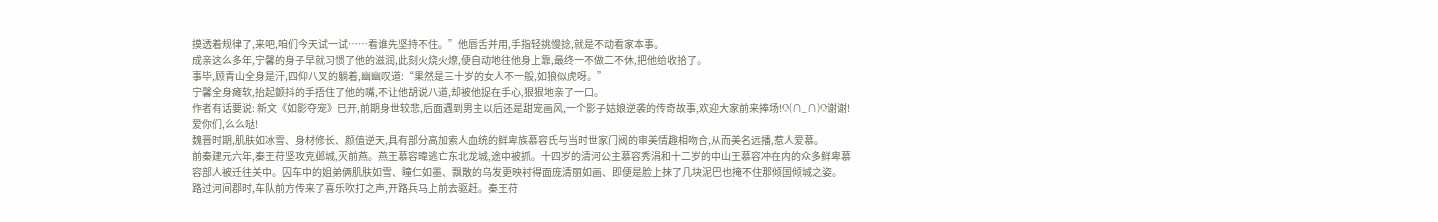摸透着规律了,来吧,咱们今天试一试……看谁先坚持不住。”他唇舌并用,手指轻挑慢捻,就是不动看家本事。
成亲这么多年,宁馨的身子早就习惯了他的滋润,此刻火烧火燎,便自动地往他身上靠,最终一不做二不休,把他给收拾了。
事毕,顾青山全身是汗,四仰八叉的躺着,幽幽叹道:“果然是三十岁的女人不一般,如狼似虎呀。”
宁馨全身瘫软,抬起颤抖的手捂住了他的嘴,不让他胡说八道,却被他捉在手心,狠狠地亲了一口。
作者有话要说: 新文《如影夺宠》已开,前期身世较悲,后面遇到男主以后还是甜宠画风,一个影子姑娘逆袭的传奇故事,欢迎大家前来捧场!O(∩_∩)O谢谢!爱你们,么么哒!
魏晋时期,肌肤如冰雪、身材修长、颜值逆天,具有部分高加索人血统的鲜卑族慕容氏与当时世家门阀的审美情趣相吻合,从而美名远播,惹人爱慕。
前秦建元六年,秦王苻坚攻克邺城,灭前燕。燕王慕容暐逃亡东北龙城,途中被抓。十四岁的清河公主慕容秀涓和十二岁的中山王慕容冲在内的众多鲜卑慕容部人被迁往关中。囚车中的姐弟俩肌肤如雪、瞳仁如墨、飘散的乌发更映衬得面庞清丽如画、即便是脸上抹了几块泥巴也掩不住那倾国倾城之姿。
路过河间郡时,车队前方传来了喜乐吹打之声,开路兵马上前去驱赶。秦王苻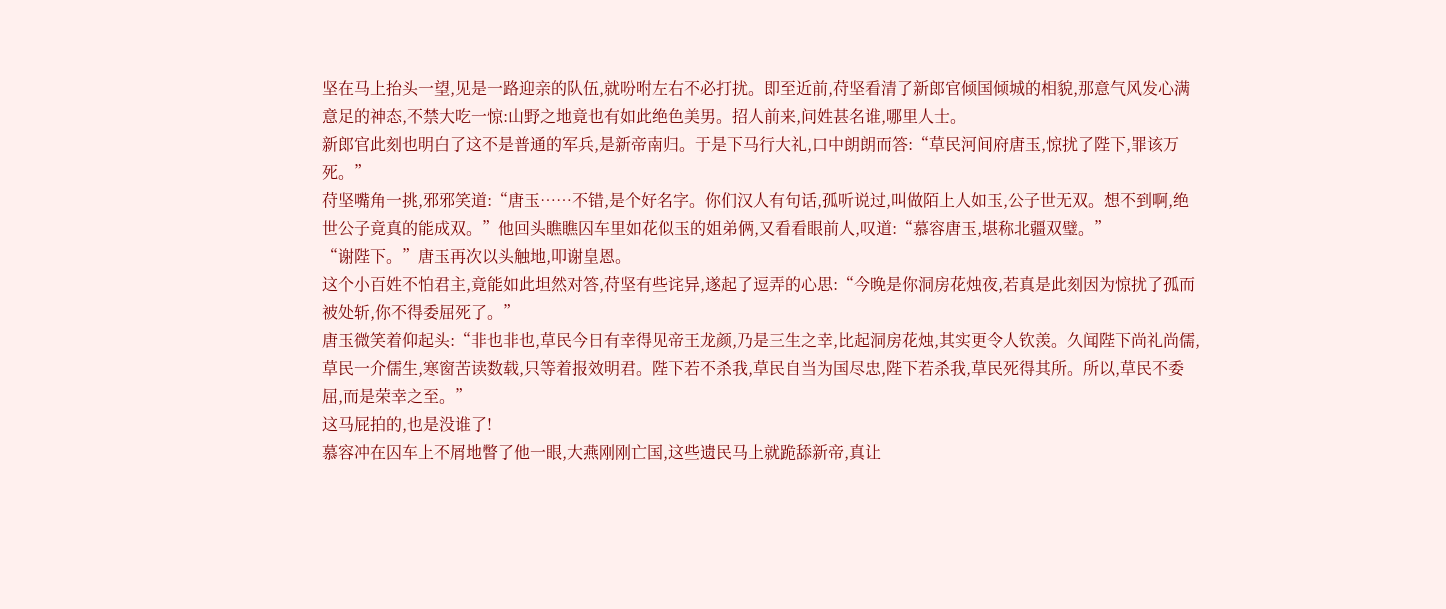坚在马上抬头一望,见是一路迎亲的队伍,就吩咐左右不必打扰。即至近前,苻坚看清了新郎官倾国倾城的相貌,那意气风发心满意足的神态,不禁大吃一惊:山野之地竟也有如此绝色美男。招人前来,问姓甚名谁,哪里人士。
新郎官此刻也明白了这不是普通的军兵,是新帝南归。于是下马行大礼,口中朗朗而答:“草民河间府唐玉,惊扰了陛下,罪该万死。”
苻坚嘴角一挑,邪邪笑道:“唐玉……不错,是个好名字。你们汉人有句话,孤听说过,叫做陌上人如玉,公子世无双。想不到啊,绝世公子竟真的能成双。”他回头瞧瞧囚车里如花似玉的姐弟俩,又看看眼前人,叹道:“慕容唐玉,堪称北疆双璧。”
“谢陛下。”唐玉再次以头触地,叩谢皇恩。
这个小百姓不怕君主,竟能如此坦然对答,苻坚有些诧异,遂起了逗弄的心思:“今晚是你洞房花烛夜,若真是此刻因为惊扰了孤而被处斩,你不得委屈死了。”
唐玉微笑着仰起头:“非也非也,草民今日有幸得见帝王龙颜,乃是三生之幸,比起洞房花烛,其实更令人钦羡。久闻陛下尚礼尚儒,草民一介儒生,寒窗苦读数载,只等着报效明君。陛下若不杀我,草民自当为国尽忠,陛下若杀我,草民死得其所。所以,草民不委屈,而是荣幸之至。”
这马屁拍的,也是没谁了!
慕容冲在囚车上不屑地瞥了他一眼,大燕刚刚亡国,这些遗民马上就跪舔新帝,真让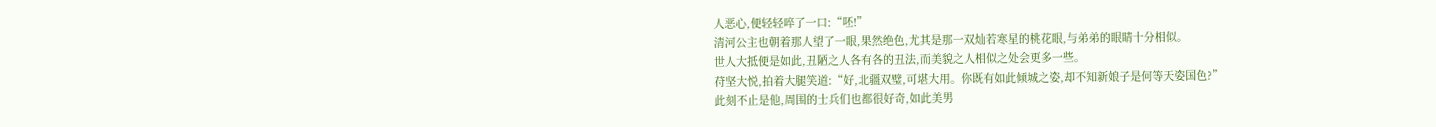人恶心,便轻轻啐了一口:“呸!”
清河公主也朝着那人望了一眼,果然绝色,尤其是那一双灿若寒星的桃花眼,与弟弟的眼睛十分相似。
世人大抵便是如此,丑陋之人各有各的丑法,而美貌之人相似之处会更多一些。
苻坚大悦,拍着大腿笑道:“好,北疆双璧,可堪大用。你既有如此倾城之姿,却不知新娘子是何等天姿国色?”
此刻不止是他,周围的士兵们也都很好奇,如此美男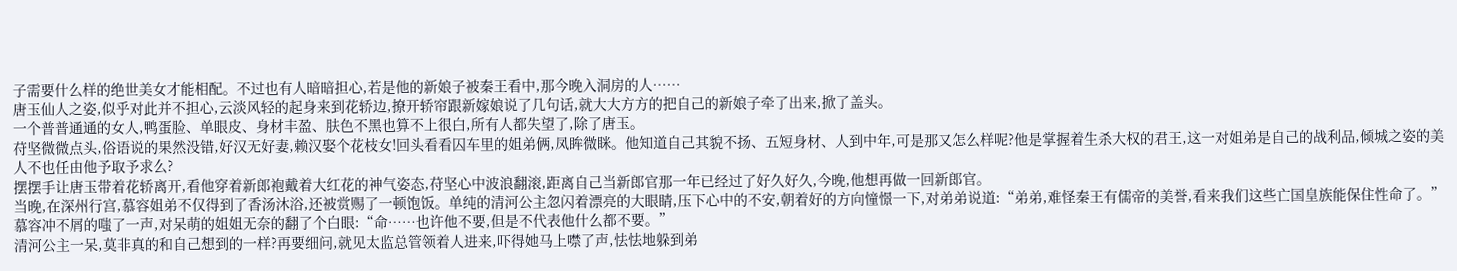子需要什么样的绝世美女才能相配。不过也有人暗暗担心,若是他的新娘子被秦王看中,那今晚入洞房的人……
唐玉仙人之姿,似乎对此并不担心,云淡风轻的起身来到花轿边,撩开轿帘跟新嫁娘说了几句话,就大大方方的把自己的新娘子牵了出来,掀了盖头。
一个普普通通的女人,鸭蛋脸、单眼皮、身材丰盈、肤色不黑也算不上很白,所有人都失望了,除了唐玉。
苻坚微微点头,俗语说的果然没错,好汉无好妻,赖汉娶个花枝女!回头看看囚车里的姐弟俩,凤眸微眯。他知道自己其貌不扬、五短身材、人到中年,可是那又怎么样呢?他是掌握着生杀大权的君王,这一对姐弟是自己的战利品,倾城之姿的美人不也任由他予取予求么?
摆摆手让唐玉带着花轿离开,看他穿着新郎袍戴着大红花的神气姿态,苻坚心中波浪翻滚,距离自己当新郎官那一年已经过了好久好久,今晚,他想再做一回新郎官。
当晚,在深州行宫,慕容姐弟不仅得到了香汤沐浴,还被赏赐了一顿饱饭。单纯的清河公主忽闪着漂亮的大眼睛,压下心中的不安,朝着好的方向憧憬一下,对弟弟说道:“弟弟,难怪秦王有儒帝的美誉,看来我们这些亡国皇族能保住性命了。”
慕容冲不屑的嗤了一声,对呆萌的姐姐无奈的翻了个白眼:“命……也许他不要,但是不代表他什么都不要。”
清河公主一呆,莫非真的和自己想到的一样?再要细问,就见太监总管领着人进来,吓得她马上噤了声,怯怯地躲到弟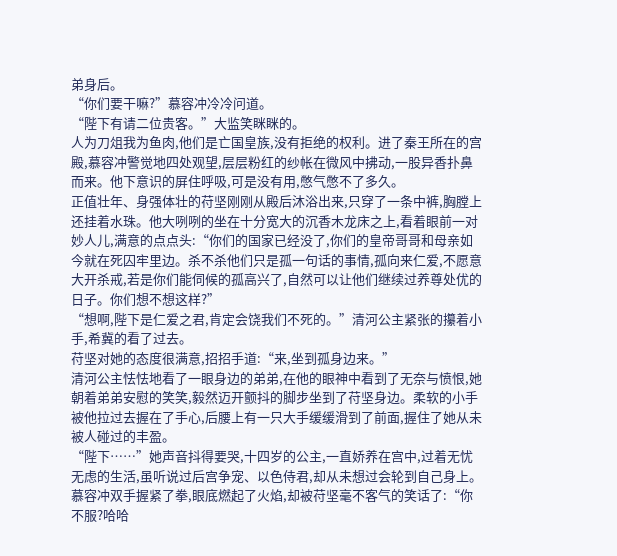弟身后。
“你们要干嘛?”慕容冲冷冷问道。
“陛下有请二位贵客。”大监笑眯眯的。
人为刀俎我为鱼肉,他们是亡国皇族,没有拒绝的权利。进了秦王所在的宫殿,慕容冲警觉地四处观望,层层粉红的纱帐在微风中拂动,一股异香扑鼻而来。他下意识的屏住呼吸,可是没有用,憋气憋不了多久。
正值壮年、身强体壮的苻坚刚刚从殿后沐浴出来,只穿了一条中裤,胸膛上还挂着水珠。他大咧咧的坐在十分宽大的沉香木龙床之上,看着眼前一对妙人儿,满意的点点头:“你们的国家已经没了,你们的皇帝哥哥和母亲如今就在死囚牢里边。杀不杀他们只是孤一句话的事情,孤向来仁爱,不愿意大开杀戒,若是你们能伺候的孤高兴了,自然可以让他们继续过养尊处优的日子。你们想不想这样?”
“想啊,陛下是仁爱之君,肯定会饶我们不死的。”清河公主紧张的攥着小手,希冀的看了过去。
苻坚对她的态度很满意,招招手道:“来,坐到孤身边来。”
清河公主怯怯地看了一眼身边的弟弟,在他的眼神中看到了无奈与愤恨,她朝着弟弟安慰的笑笑,毅然迈开颤抖的脚步坐到了苻坚身边。柔软的小手被他拉过去握在了手心,后腰上有一只大手缓缓滑到了前面,握住了她从未被人碰过的丰盈。
“陛下……”她声音抖得要哭,十四岁的公主,一直娇养在宫中,过着无忧无虑的生活,虽听说过后宫争宠、以色侍君,却从未想过会轮到自己身上。
慕容冲双手握紧了拳,眼底燃起了火焰,却被苻坚毫不客气的笑话了:“你不服?哈哈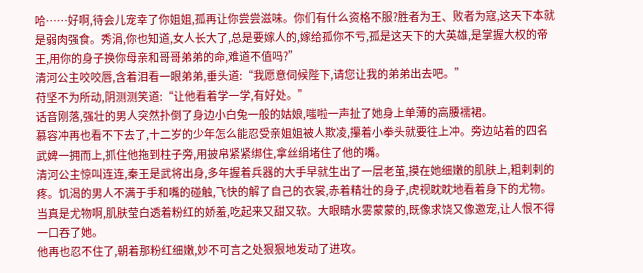哈……好啊,待会儿宠幸了你姐姐,孤再让你尝尝滋味。你们有什么资格不服?胜者为王、败者为寇,这天下本就是弱肉强食。秀涓,你也知道,女人长大了,总是要嫁人的,嫁给孤你不亏,孤是这天下的大英雄,是掌握大权的帝王,用你的身子换你母亲和哥哥弟弟的命,难道不值吗?”
清河公主咬咬唇,含着泪看一眼弟弟,垂头道:“我愿意伺候陛下,请您让我的弟弟出去吧。”
苻坚不为所动,阴测测笑道:“让他看着学一学,有好处。”
话音刚落,强壮的男人突然扑倒了身边小白兔一般的姑娘,嗤啦一声扯了她身上单薄的高腰襦裙。
慕容冲再也看不下去了,十二岁的少年怎么能忍受亲姐姐被人欺凌,攥着小拳头就要往上冲。旁边站着的四名武婢一拥而上,抓住他拖到柱子旁,用披帛紧紧绑住,拿丝绢堵住了他的嘴。
清河公主惊叫连连,秦王是武将出身,多年握着兵器的大手早就生出了一层老茧,摸在她细嫩的肌肤上,粗剌剌的疼。饥渴的男人不满于手和嘴的碰触,飞快的解了自己的衣裳,赤着精壮的身子,虎视眈眈地看着身下的尤物。
当真是尤物啊,肌肤莹白透着粉红的娇羞,吃起来又甜又软。大眼睛水雾蒙蒙的,既像求饶又像邀宠,让人恨不得一口吞了她。
他再也忍不住了,朝着那粉红细嫩,妙不可言之处狠狠地发动了进攻。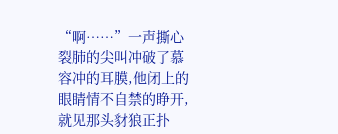“啊……”一声撕心裂肺的尖叫冲破了慕容冲的耳膜,他闭上的眼睛情不自禁的睁开,就见那头豺狼正扑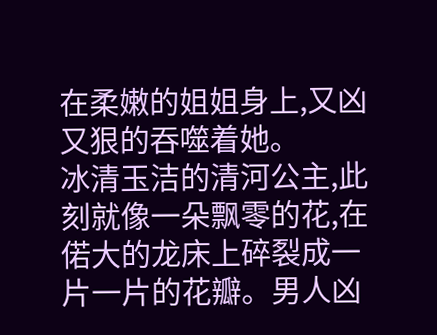在柔嫩的姐姐身上,又凶又狠的吞噬着她。
冰清玉洁的清河公主,此刻就像一朵飘零的花,在偌大的龙床上碎裂成一片一片的花瓣。男人凶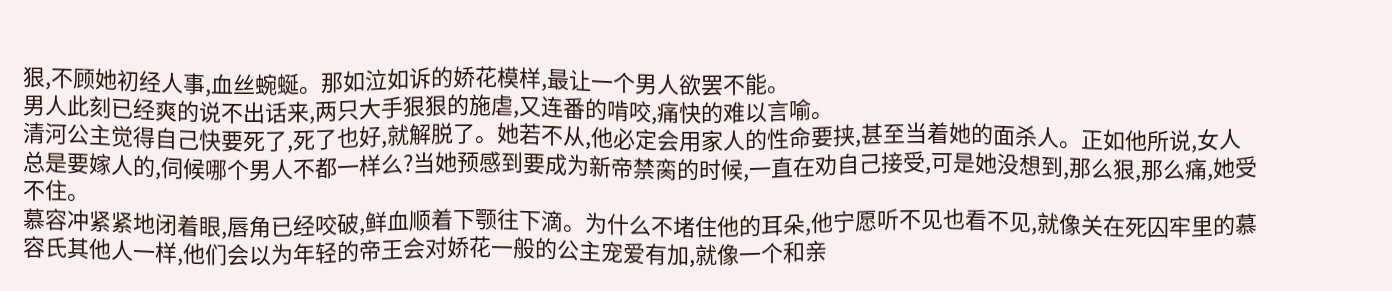狠,不顾她初经人事,血丝蜿蜒。那如泣如诉的娇花模样,最让一个男人欲罢不能。
男人此刻已经爽的说不出话来,两只大手狠狠的施虐,又连番的啃咬,痛快的难以言喻。
清河公主觉得自己快要死了,死了也好,就解脱了。她若不从,他必定会用家人的性命要挟,甚至当着她的面杀人。正如他所说,女人总是要嫁人的,伺候哪个男人不都一样么?当她预感到要成为新帝禁脔的时候,一直在劝自己接受,可是她没想到,那么狠,那么痛,她受不住。
慕容冲紧紧地闭着眼,唇角已经咬破,鲜血顺着下颚往下滴。为什么不堵住他的耳朵,他宁愿听不见也看不见,就像关在死囚牢里的慕容氏其他人一样,他们会以为年轻的帝王会对娇花一般的公主宠爱有加,就像一个和亲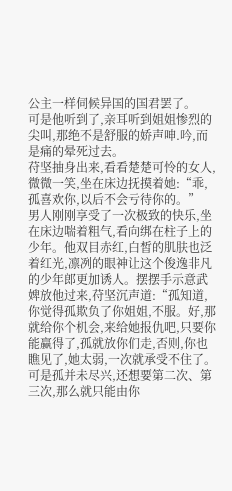公主一样伺候异国的国君罢了。
可是他听到了,亲耳听到姐姐惨烈的尖叫,那绝不是舒服的娇声呻.吟,而是痛的晕死过去。
苻坚抽身出来,看看楚楚可怜的女人,微微一笑,坐在床边抚摸着她:“乖,孤喜欢你,以后不会亏待你的。”
男人刚刚享受了一次极致的快乐,坐在床边喘着粗气,看向绑在柱子上的少年。他双目赤红,白皙的肌肤也泛着红光,凛冽的眼神让这个俊逸非凡的少年郎更加诱人。摆摆手示意武婢放他过来,苻坚沉声道:“孤知道,你觉得孤欺负了你姐姐,不服。好,那就给你个机会,来给她报仇吧,只要你能赢得了,孤就放你们走,否则,你也瞧见了,她太弱,一次就承受不住了。可是孤并未尽兴,还想要第二次、第三次,那么就只能由你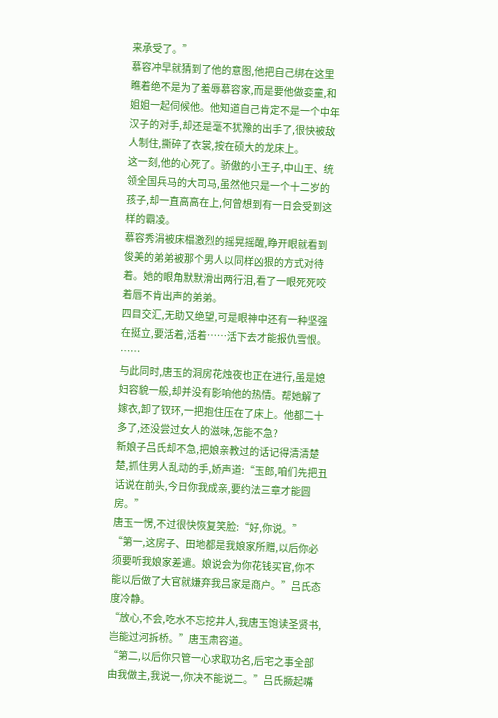来承受了。”
慕容冲早就猜到了他的意图,他把自己绑在这里瞧着绝不是为了羞辱慕容家,而是要他做娈童,和姐姐一起伺候他。他知道自己肯定不是一个中年汉子的对手,却还是毫不犹豫的出手了,很快被敌人制住,撕碎了衣裳,按在硕大的龙床上。
这一刻,他的心死了。骄傲的小王子,中山王、统领全国兵马的大司马,虽然他只是一个十二岁的孩子,却一直高高在上,何曾想到有一日会受到这样的霸凌。
慕容秀涓被床榻激烈的摇晃摇醒,睁开眼就看到俊美的弟弟被那个男人以同样凶狠的方式对待着。她的眼角默默滑出两行泪,看了一眼死死咬着唇不肯出声的弟弟。
四目交汇,无助又绝望,可是眼神中还有一种坚强在挺立,要活着,活着……活下去才能报仇雪恨。
……
与此同时,唐玉的洞房花烛夜也正在进行,虽是媳妇容貌一般,却并没有影响他的热情。帮她解了嫁衣,卸了钗环,一把抱住压在了床上。他都二十多了,还没尝过女人的滋味,怎能不急?
新娘子吕氏却不急,把娘亲教过的话记得清清楚楚,抓住男人乱动的手,娇声道:“玉郎,咱们先把丑话说在前头,今日你我成亲,要约法三章才能圆房。”
唐玉一愣,不过很快恢复笑脸:“好,你说。”
“第一,这房子、田地都是我娘家所赠,以后你必须要听我娘家差遣。娘说会为你花钱买官,你不能以后做了大官就嫌弃我吕家是商户。”吕氏态度冷静。
“放心,不会,吃水不忘挖井人,我唐玉饱读圣贤书,岂能过河拆桥。”唐玉肃容道。
“第二,以后你只管一心求取功名,后宅之事全部由我做主,我说一,你决不能说二。”吕氏撅起嘴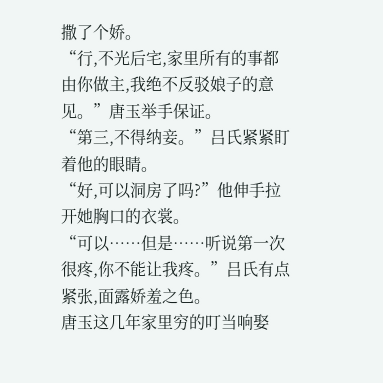撒了个娇。
“行,不光后宅,家里所有的事都由你做主,我绝不反驳娘子的意见。”唐玉举手保证。
“第三,不得纳妾。”吕氏紧紧盯着他的眼睛。
“好,可以洞房了吗?”他伸手拉开她胸口的衣裳。
“可以……但是……听说第一次很疼,你不能让我疼。”吕氏有点紧张,面露娇羞之色。
唐玉这几年家里穷的叮当响娶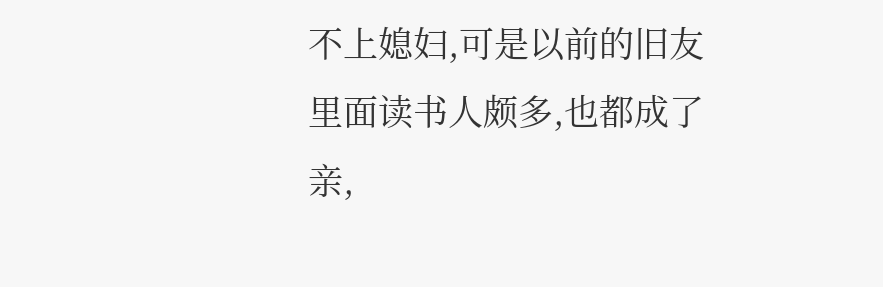不上媳妇,可是以前的旧友里面读书人颇多,也都成了亲,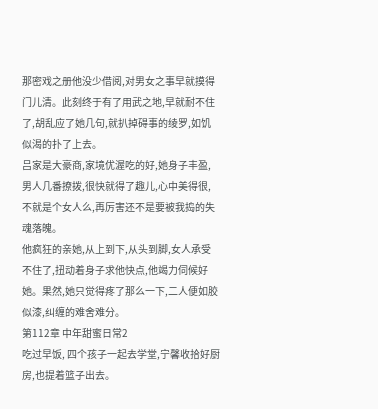那密戏之册他没少借阅,对男女之事早就摸得门儿清。此刻终于有了用武之地,早就耐不住了,胡乱应了她几句,就扒掉碍事的绫罗,如饥似渴的扑了上去。
吕家是大豪商,家境优渥吃的好,她身子丰盈,男人几番撩拨,很快就得了趣儿,心中美得很,不就是个女人么,再厉害还不是要被我捣的失魂落魄。
他疯狂的亲她,从上到下,从头到脚,女人承受不住了,扭动着身子求他快点,他竭力伺候好她。果然,她只觉得疼了那么一下,二人便如胶似漆,纠缠的难舍难分。
第112章 中年甜蜜日常2
吃过早饭, 四个孩子一起去学堂,宁馨收拾好厨房,也提着篮子出去。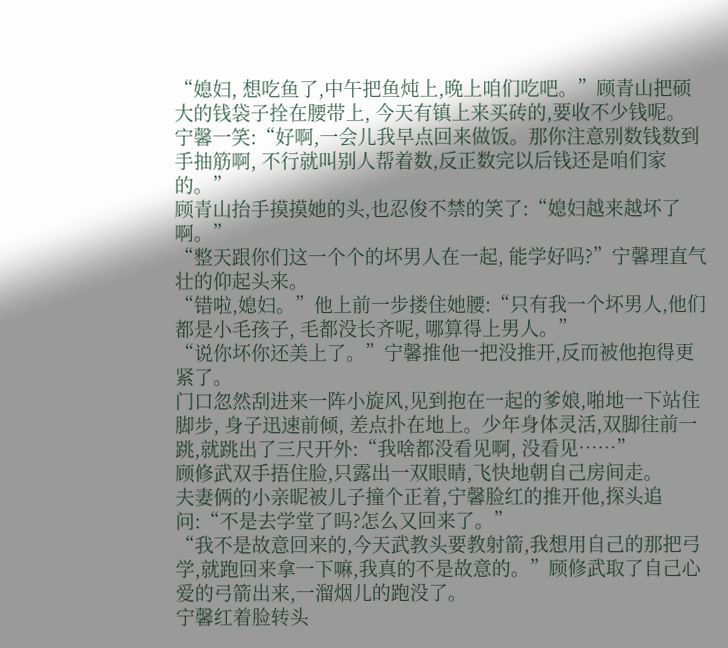“媳妇, 想吃鱼了,中午把鱼炖上,晚上咱们吃吧。”顾青山把硕大的钱袋子拴在腰带上, 今天有镇上来买砖的,要收不少钱呢。
宁馨一笑:“好啊,一会儿我早点回来做饭。那你注意别数钱数到手抽筋啊, 不行就叫别人帮着数,反正数完以后钱还是咱们家的。”
顾青山抬手摸摸她的头,也忍俊不禁的笑了:“媳妇越来越坏了啊。”
“整天跟你们这一个个的坏男人在一起, 能学好吗?”宁馨理直气壮的仰起头来。
“错啦,媳妇。”他上前一步搂住她腰:“只有我一个坏男人,他们都是小毛孩子, 毛都没长齐呢, 哪算得上男人。”
“说你坏你还美上了。”宁馨推他一把没推开,反而被他抱得更紧了。
门口忽然刮进来一阵小旋风,见到抱在一起的爹娘,啪地一下站住脚步, 身子迅速前倾, 差点扑在地上。少年身体灵活,双脚往前一跳,就跳出了三尺开外:“我啥都没看见啊, 没看见……”
顾修武双手捂住脸,只露出一双眼睛,飞快地朝自己房间走。
夫妻俩的小亲昵被儿子撞个正着,宁馨脸红的推开他,探头追问:“不是去学堂了吗?怎么又回来了。”
“我不是故意回来的,今天武教头要教射箭,我想用自己的那把弓学,就跑回来拿一下嘛,我真的不是故意的。”顾修武取了自己心爱的弓箭出来,一溜烟儿的跑没了。
宁馨红着脸转头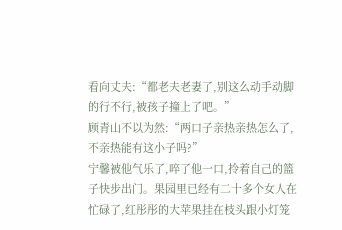看向丈夫:“都老夫老妻了,别这么动手动脚的行不行,被孩子撞上了吧。”
顾青山不以为然:“两口子亲热亲热怎么了,不亲热能有这小子吗?”
宁馨被他气乐了,啐了他一口,拎着自己的篮子快步出门。果园里已经有二十多个女人在忙碌了,红彤彤的大苹果挂在枝头跟小灯笼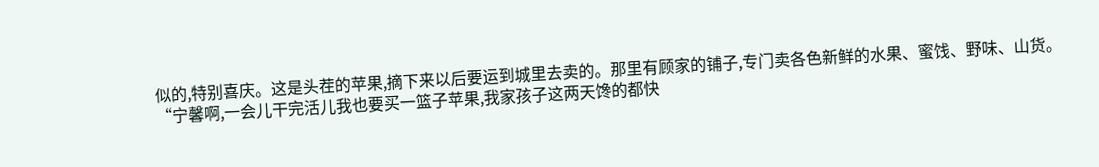似的,特别喜庆。这是头茬的苹果,摘下来以后要运到城里去卖的。那里有顾家的铺子,专门卖各色新鲜的水果、蜜饯、野味、山货。
“宁馨啊,一会儿干完活儿我也要买一篮子苹果,我家孩子这两天馋的都快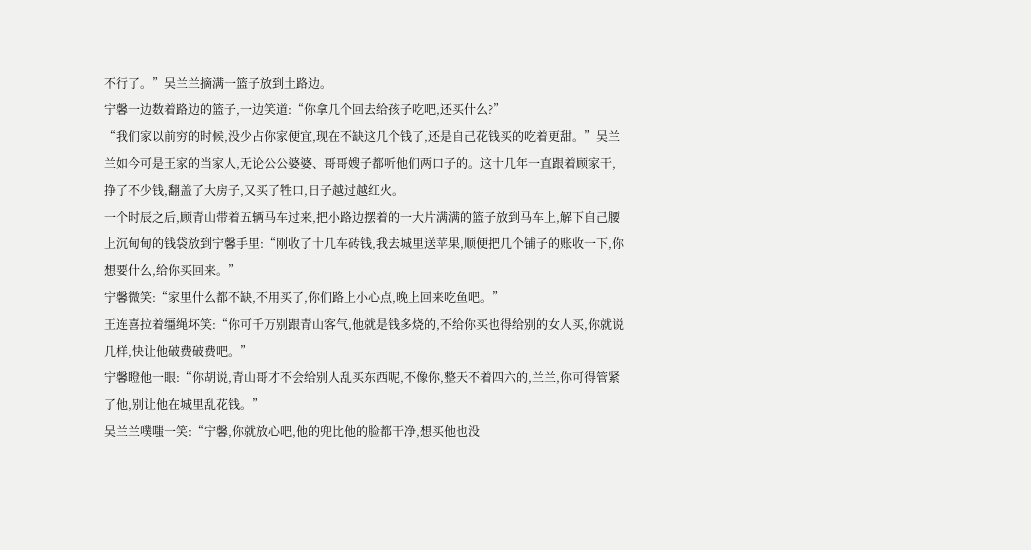不行了。”吴兰兰摘满一篮子放到土路边。
宁馨一边数着路边的篮子,一边笑道:“你拿几个回去给孩子吃吧,还买什么?”
“我们家以前穷的时候,没少占你家便宜,现在不缺这几个钱了,还是自己花钱买的吃着更甜。”吴兰兰如今可是王家的当家人,无论公公婆婆、哥哥嫂子都听他们两口子的。这十几年一直跟着顾家干,挣了不少钱,翻盖了大房子,又买了牲口,日子越过越红火。
一个时辰之后,顾青山带着五辆马车过来,把小路边摆着的一大片满满的篮子放到马车上,解下自己腰上沉甸甸的钱袋放到宁馨手里:“刚收了十几车砖钱,我去城里送苹果,顺便把几个铺子的账收一下,你想要什么,给你买回来。”
宁馨微笑:“家里什么都不缺,不用买了,你们路上小心点,晚上回来吃鱼吧。”
王连喜拉着缰绳坏笑:“你可千万别跟青山客气,他就是钱多烧的,不给你买也得给别的女人买,你就说几样,快让他破费破费吧。”
宁馨瞪他一眼:“你胡说,青山哥才不会给别人乱买东西呢,不像你,整天不着四六的,兰兰,你可得管紧了他,别让他在城里乱花钱。”
吴兰兰噗嗤一笑:“宁馨,你就放心吧,他的兜比他的脸都干净,想买他也没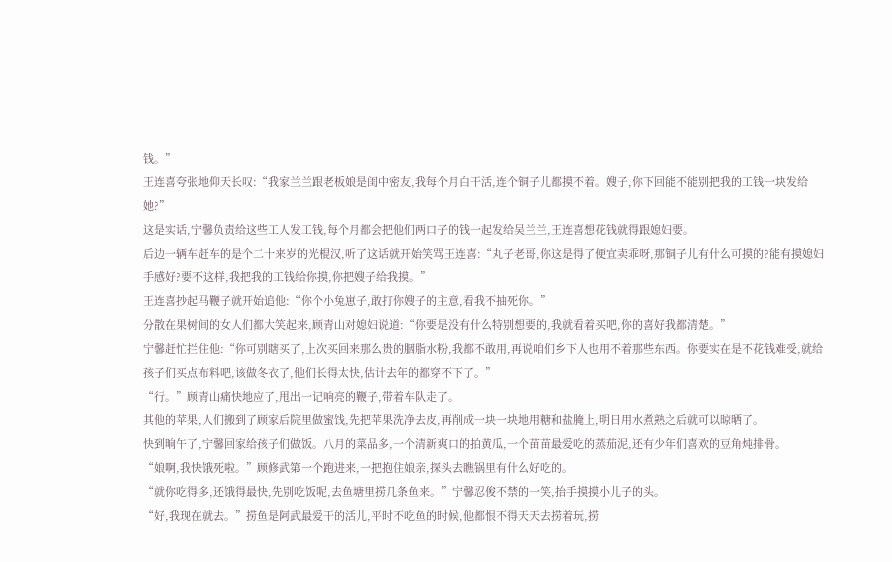钱。”
王连喜夸张地仰天长叹:“我家兰兰跟老板娘是闺中密友,我每个月白干活,连个铜子儿都摸不着。嫂子,你下回能不能别把我的工钱一块发给她?”
这是实话,宁馨负责给这些工人发工钱,每个月都会把他们两口子的钱一起发给吴兰兰,王连喜想花钱就得跟媳妇要。
后边一辆车赶车的是个二十来岁的光棍汉,听了这话就开始笑骂王连喜:“丸子老哥,你这是得了便宜卖乖呀,那铜子儿有什么可摸的?能有摸媳妇手感好?要不这样,我把我的工钱给你摸,你把嫂子给我摸。”
王连喜抄起马鞭子就开始追他:“你个小兔崽子,敢打你嫂子的主意,看我不抽死你。”
分散在果树间的女人们都大笑起来,顾青山对媳妇说道:“你要是没有什么特别想要的,我就看着买吧,你的喜好我都清楚。”
宁馨赶忙拦住他:“你可别瞎买了,上次买回来那么贵的胭脂水粉,我都不敢用,再说咱们乡下人也用不着那些东西。你要实在是不花钱难受,就给孩子们买点布料吧,该做冬衣了,他们长得太快,估计去年的都穿不下了。”
“行。”顾青山痛快地应了,甩出一记响亮的鞭子,带着车队走了。
其他的苹果,人们搬到了顾家后院里做蜜饯,先把苹果洗净去皮,再削成一块一块地用糖和盐腌上,明日用水煮熟之后就可以晾晒了。
快到晌午了,宁馨回家给孩子们做饭。八月的菜品多,一个清新爽口的拍黄瓜,一个苗苗最爱吃的蒸茄泥,还有少年们喜欢的豆角炖排骨。
“娘啊,我快饿死啦。”顾修武第一个跑进来,一把抱住娘亲,探头去瞧锅里有什么好吃的。
“就你吃得多,还饿得最快,先别吃饭呢,去鱼塘里捞几条鱼来。”宁馨忍俊不禁的一笑,抬手摸摸小儿子的头。
“好,我现在就去。”捞鱼是阿武最爱干的活儿,平时不吃鱼的时候,他都恨不得天天去捞着玩,捞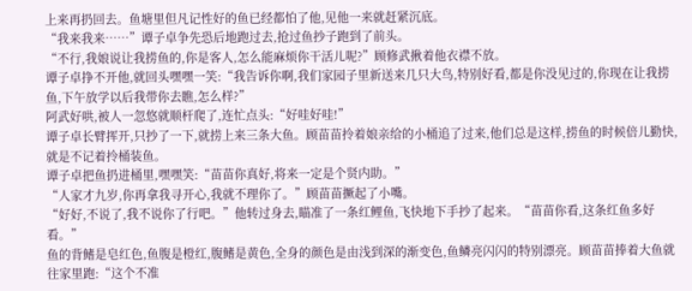上来再扔回去。鱼塘里但凡记性好的鱼已经都怕了他,见他一来就赶紧沉底。
“我来我来……”谭子卓争先恐后地跑过去,抢过鱼抄子跑到了前头。
“不行,我娘说让我捞鱼的,你是客人,怎么能麻烦你干活儿呢?”顾修武揪着他衣襟不放。
谭子卓挣不开他,就回头嘿嘿一笑:“我告诉你啊,我们家园子里新送来几只大鸟,特别好看,都是你没见过的,你现在让我捞鱼,下午放学以后我带你去瞧,怎么样?”
阿武好哄,被人一忽悠就顺杆爬了,连忙点头:“好哇好哇!”
谭子卓长臂挥开,只抄了一下,就捞上来三条大鱼。顾苗苗拎着娘亲给的小桶追了过来,他们总是这样,捞鱼的时候倍儿勤快,就是不记着拎桶装鱼。
谭子卓把鱼扔进桶里,嘿嘿笑:“苗苗你真好,将来一定是个贤内助。”
“人家才九岁,你再拿我寻开心,我就不理你了。”顾苗苗撅起了小嘴。
“好好,不说了,我不说你了行吧。”他转过身去,瞄准了一条红鲤鱼,飞快地下手抄了起来。“苗苗你看,这条红鱼多好看。”
鱼的背鳍是皂红色,鱼腹是橙红,腹鳍是黄色,全身的颜色是由浅到深的渐变色,鱼鳞亮闪闪的特别漂亮。顾苗苗捧着大鱼就往家里跑:“这个不准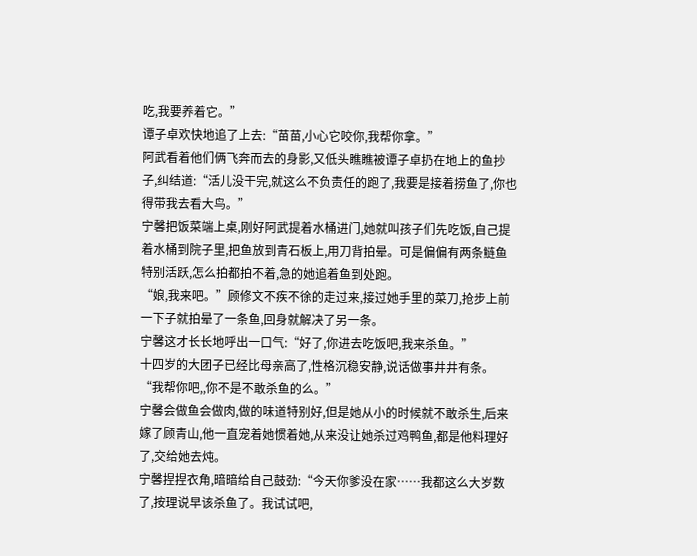吃,我要养着它。”
谭子卓欢快地追了上去:“苗苗,小心它咬你,我帮你拿。”
阿武看着他们俩飞奔而去的身影,又低头瞧瞧被谭子卓扔在地上的鱼抄子,纠结道:“活儿没干完,就这么不负责任的跑了,我要是接着捞鱼了,你也得带我去看大鸟。”
宁馨把饭菜端上桌,刚好阿武提着水桶进门,她就叫孩子们先吃饭,自己提着水桶到院子里,把鱼放到青石板上,用刀背拍晕。可是偏偏有两条鲢鱼特别活跃,怎么拍都拍不着,急的她追着鱼到处跑。
“娘,我来吧。”顾修文不疾不徐的走过来,接过她手里的菜刀,抢步上前一下子就拍晕了一条鱼,回身就解决了另一条。
宁馨这才长长地呼出一口气:“好了,你进去吃饭吧,我来杀鱼。”
十四岁的大团子已经比母亲高了,性格沉稳安静,说话做事井井有条。“我帮你吧,,你不是不敢杀鱼的么。”
宁馨会做鱼会做肉,做的味道特别好,但是她从小的时候就不敢杀生,后来嫁了顾青山,他一直宠着她惯着她,从来没让她杀过鸡鸭鱼,都是他料理好了,交给她去炖。
宁馨捏捏衣角,暗暗给自己鼓劲:“今天你爹没在家……我都这么大岁数了,按理说早该杀鱼了。我试试吧,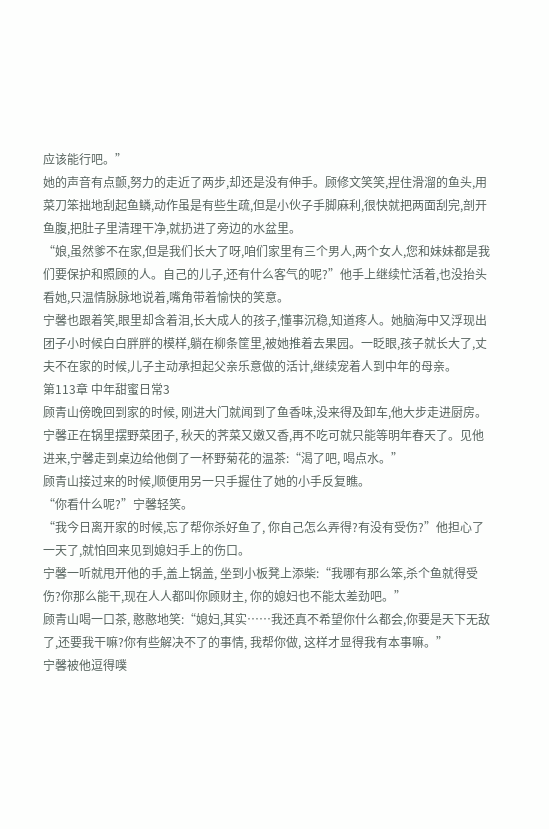应该能行吧。”
她的声音有点颤,努力的走近了两步,却还是没有伸手。顾修文笑笑,捏住滑溜的鱼头,用菜刀笨拙地刮起鱼鳞,动作虽是有些生疏,但是小伙子手脚麻利,很快就把两面刮完,剖开鱼腹,把肚子里清理干净,就扔进了旁边的水盆里。
“娘,虽然爹不在家,但是我们长大了呀,咱们家里有三个男人,两个女人,您和妹妹都是我们要保护和照顾的人。自己的儿子,还有什么客气的呢?”他手上继续忙活着,也没抬头看她,只温情脉脉地说着,嘴角带着愉快的笑意。
宁馨也跟着笑,眼里却含着泪,长大成人的孩子,懂事沉稳,知道疼人。她脑海中又浮现出团子小时候白白胖胖的模样,躺在柳条筐里,被她推着去果园。一眨眼,孩子就长大了,丈夫不在家的时候,儿子主动承担起父亲乐意做的活计,继续宠着人到中年的母亲。
第113章 中年甜蜜日常3
顾青山傍晚回到家的时候, 刚进大门就闻到了鱼香味,没来得及卸车,他大步走进厨房。
宁馨正在锅里摆野菜团子, 秋天的荠菜又嫩又香,再不吃可就只能等明年春天了。见他进来,宁馨走到桌边给他倒了一杯野菊花的温茶:“渴了吧, 喝点水。”
顾青山接过来的时候,顺便用另一只手握住了她的小手反复瞧。
“你看什么呢?”宁馨轻笑。
“我今日离开家的时候,忘了帮你杀好鱼了, 你自己怎么弄得?有没有受伤?”他担心了一天了,就怕回来见到媳妇手上的伤口。
宁馨一听就甩开他的手,盖上锅盖, 坐到小板凳上添柴:“我哪有那么笨,杀个鱼就得受伤?你那么能干,现在人人都叫你顾财主, 你的媳妇也不能太差劲吧。”
顾青山喝一口茶, 憨憨地笑:“媳妇,其实……我还真不希望你什么都会,你要是天下无敌了,还要我干嘛?你有些解决不了的事情, 我帮你做, 这样才显得我有本事嘛。”
宁馨被他逗得噗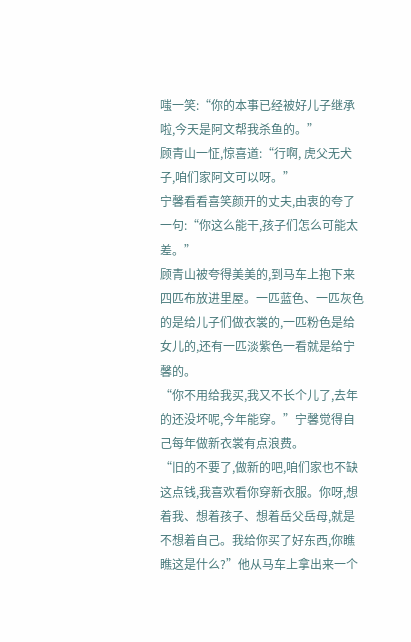嗤一笑:“你的本事已经被好儿子继承啦,今天是阿文帮我杀鱼的。”
顾青山一怔,惊喜道:“行啊, 虎父无犬子,咱们家阿文可以呀。”
宁馨看看喜笑颜开的丈夫,由衷的夸了一句:“你这么能干,孩子们怎么可能太差。”
顾青山被夸得美美的,到马车上抱下来四匹布放进里屋。一匹蓝色、一匹灰色的是给儿子们做衣裳的,一匹粉色是给女儿的,还有一匹淡紫色一看就是给宁馨的。
“你不用给我买,我又不长个儿了,去年的还没坏呢,今年能穿。”宁馨觉得自己每年做新衣裳有点浪费。
“旧的不要了,做新的吧,咱们家也不缺这点钱,我喜欢看你穿新衣服。你呀,想着我、想着孩子、想着岳父岳母,就是不想着自己。我给你买了好东西,你瞧瞧这是什么?”他从马车上拿出来一个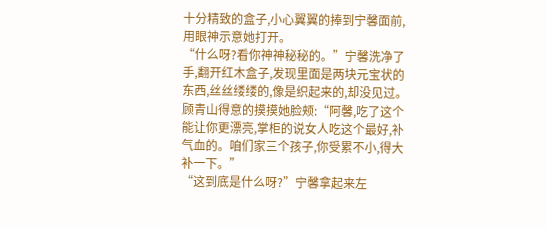十分精致的盒子,小心翼翼的捧到宁馨面前,用眼神示意她打开。
“什么呀?看你神神秘秘的。”宁馨洗净了手,翻开红木盒子,发现里面是两块元宝状的东西,丝丝缕缕的,像是织起来的,却没见过。
顾青山得意的摸摸她脸颊:“阿馨,吃了这个能让你更漂亮,掌柜的说女人吃这个最好,补气血的。咱们家三个孩子,你受累不小,得大补一下。”
“这到底是什么呀?”宁馨拿起来左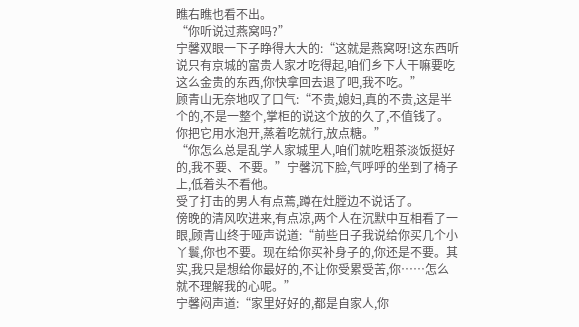瞧右瞧也看不出。
“你听说过燕窝吗?”
宁馨双眼一下子睁得大大的:“这就是燕窝呀!这东西听说只有京城的富贵人家才吃得起,咱们乡下人干嘛要吃这么金贵的东西,你快拿回去退了吧,我不吃。”
顾青山无奈地叹了口气:“不贵,媳妇,真的不贵,这是半个的,不是一整个,掌柜的说这个放的久了,不值钱了。你把它用水泡开,蒸着吃就行,放点糖。”
“你怎么总是乱学人家城里人,咱们就吃粗茶淡饭挺好的,我不要、不要。”宁馨沉下脸,气呼呼的坐到了椅子上,低着头不看他。
受了打击的男人有点蔫,蹲在灶膛边不说话了。
傍晚的清风吹进来,有点凉,两个人在沉默中互相看了一眼,顾青山终于哑声说道:“前些日子我说给你买几个小丫鬟,你也不要。现在给你买补身子的,你还是不要。其实,我只是想给你最好的,不让你受累受苦,你……怎么就不理解我的心呢。”
宁馨闷声道:“家里好好的,都是自家人,你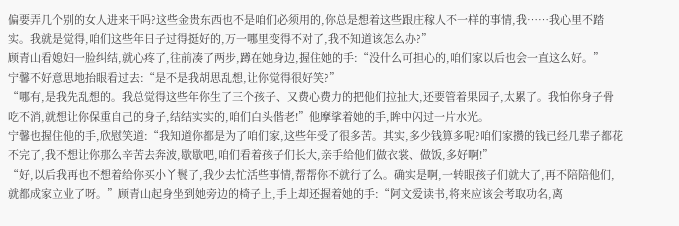偏要弄几个别的女人进来干吗?这些金贵东西也不是咱们必须用的,你总是想着这些跟庄稼人不一样的事情,我……我心里不踏实。我就是觉得,咱们这些年日子过得挺好的,万一哪里变得不对了,我不知道该怎么办?”
顾青山看媳妇一脸纠结,就心疼了,往前凑了两步,蹲在她身边,握住她的手:“没什么可担心的,咱们家以后也会一直这么好。”
宁馨不好意思地抬眼看过去:“是不是我胡思乱想,让你觉得很好笑?”
“哪有,是我先乱想的。我总觉得这些年你生了三个孩子、又费心费力的把他们拉扯大,还要管着果园子,太累了。我怕你身子骨吃不消,就想让你保重自己的身子,结结实实的,咱们白头偕老!”他摩挲着她的手,眸中闪过一片水光。
宁馨也握住他的手,欣慰笑道:“我知道你都是为了咱们家,这些年受了很多苦。其实,多少钱算多呢?咱们家攒的钱已经几辈子都花不完了,我不想让你那么辛苦去奔波,歇歇吧,咱们看着孩子们长大,亲手给他们做衣裳、做饭,多好啊!”
“好,以后我再也不想着给你买小丫鬟了,我少去忙活些事情,帮帮你不就行了么。确实是啊,一转眼孩子们就大了,再不陪陪他们,就都成家立业了呀。”顾青山起身坐到她旁边的椅子上,手上却还握着她的手:“阿文爱读书,将来应该会考取功名,离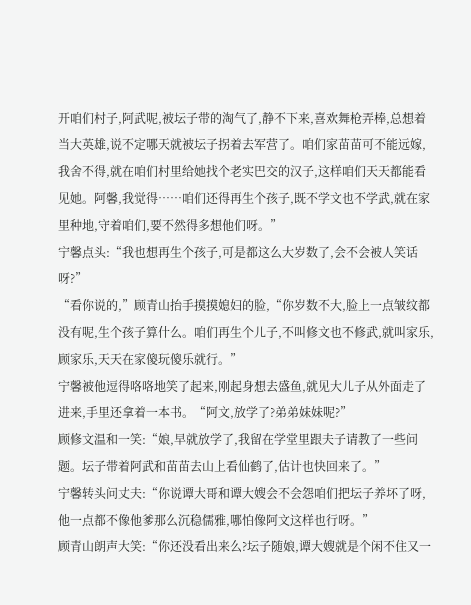开咱们村子,阿武呢,被坛子带的淘气了,静不下来,喜欢舞枪弄棒,总想着当大英雄,说不定哪天就被坛子拐着去军营了。咱们家苗苗可不能远嫁,我舍不得,就在咱们村里给她找个老实巴交的汉子,这样咱们天天都能看见她。阿馨,我觉得……咱们还得再生个孩子,既不学文也不学武,就在家里种地,守着咱们,要不然得多想他们呀。”
宁馨点头:“我也想再生个孩子,可是都这么大岁数了,会不会被人笑话呀?”
“看你说的,”顾青山抬手摸摸媳妇的脸,“你岁数不大,脸上一点皱纹都没有呢,生个孩子算什么。咱们再生个儿子,不叫修文也不修武,就叫家乐,顾家乐,天天在家傻玩傻乐就行。”
宁馨被他逗得咯咯地笑了起来,刚起身想去盛鱼,就见大儿子从外面走了进来,手里还拿着一本书。“阿文,放学了?弟弟妹妹呢?”
顾修文温和一笑:“娘,早就放学了,我留在学堂里跟夫子请教了一些问题。坛子带着阿武和苗苗去山上看仙鹤了,估计也快回来了。”
宁馨转头问丈夫:“你说谭大哥和谭大嫂会不会怨咱们把坛子养坏了呀,他一点都不像他爹那么沉稳儒雅,哪怕像阿文这样也行呀。”
顾青山朗声大笑:“你还没看出来么?坛子随娘,谭大嫂就是个闲不住又一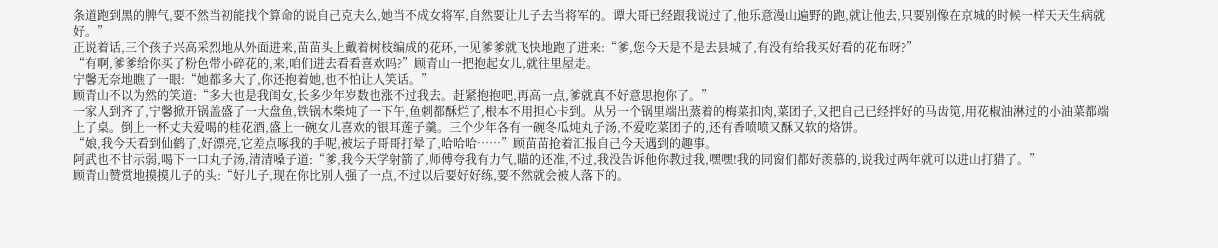条道跑到黑的脾气,要不然当初能找个算命的说自己克夫么,她当不成女将军,自然要让儿子去当将军的。谭大哥已经跟我说过了,他乐意漫山遍野的跑,就让他去,只要别像在京城的时候一样天天生病就好。”
正说着话,三个孩子兴高采烈地从外面进来,苗苗头上戴着树枝编成的花环,一见爹爹就飞快地跑了进来:“爹,您今天是不是去县城了,有没有给我买好看的花布呀?”
“有啊,爹爹给你买了粉色带小碎花的,来,咱们进去看看喜欢吗?”顾青山一把抱起女儿,就往里屋走。
宁馨无奈地瞧了一眼:“她都多大了,你还抱着她,也不怕让人笑话。”
顾青山不以为然的笑道:“多大也是我闺女,长多少年岁数也涨不过我去。赶紧抱抱吧,再高一点,爹就真不好意思抱你了。”
一家人到齐了,宁馨掀开锅盖盛了一大盘鱼,铁锅木柴炖了一下午,鱼刺都酥烂了,根本不用担心卡到。从另一个锅里端出蒸着的梅菜扣肉,菜团子,又把自己已经拌好的马齿笕,用花椒油淋过的小油菜都端上了桌。倒上一杯丈夫爱喝的桂花酒,盛上一碗女儿喜欢的银耳莲子羹。三个少年各有一碗冬瓜炖丸子汤,不爱吃菜团子的,还有香喷喷又酥又软的烙饼。
“娘,我今天看到仙鹤了,好漂亮,它差点啄我的手呢,被坛子哥哥打晕了,哈哈哈……”顾苗苗抢着汇报自己今天遇到的趣事。
阿武也不甘示弱,喝下一口丸子汤,清清嗓子道:“爹,我今天学射箭了,师傅夸我有力气,瞄的还准,不过,我没告诉他你教过我,嘿嘿!我的同窗们都好羡慕的,说我过两年就可以进山打猎了。”
顾青山赞赏地摸摸儿子的头:“好儿子,现在你比别人强了一点,不过以后要好好练,要不然就会被人落下的。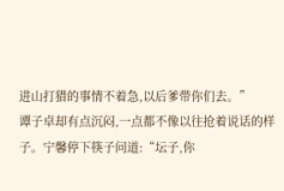进山打猎的事情不着急,以后爹带你们去。”
谭子卓却有点沉闷,一点都不像以往抢着说话的样子。宁馨停下筷子问道:“坛子,你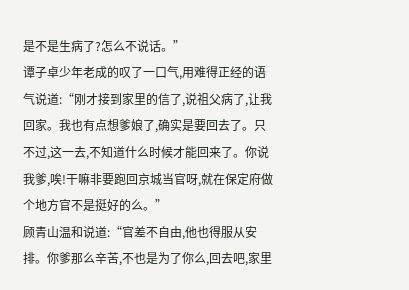是不是生病了?怎么不说话。”
谭子卓少年老成的叹了一口气,用难得正经的语气说道:“刚才接到家里的信了,说祖父病了,让我回家。我也有点想爹娘了,确实是要回去了。只不过,这一去,不知道什么时候才能回来了。你说我爹,唉!干嘛非要跑回京城当官呀,就在保定府做个地方官不是挺好的么。”
顾青山温和说道:“官差不自由,他也得服从安排。你爹那么辛苦,不也是为了你么,回去吧,家里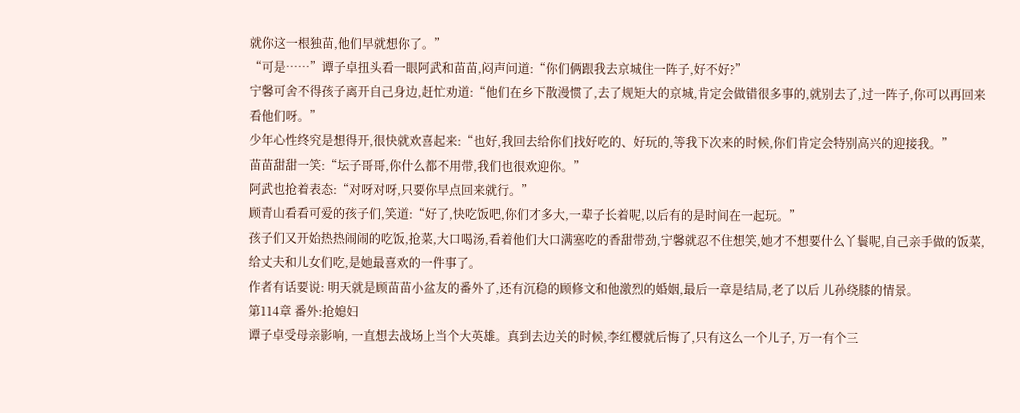就你这一根独苗,他们早就想你了。”
“可是……”谭子卓扭头看一眼阿武和苗苗,闷声问道:“你们俩跟我去京城住一阵子,好不好?”
宁馨可舍不得孩子离开自己身边,赶忙劝道:“他们在乡下散漫惯了,去了规矩大的京城,肯定会做错很多事的,就别去了,过一阵子,你可以再回来看他们呀。”
少年心性终究是想得开,很快就欢喜起来:“也好,我回去给你们找好吃的、好玩的,等我下次来的时候,你们肯定会特别高兴的迎接我。”
苗苗甜甜一笑:“坛子哥哥,你什么都不用带,我们也很欢迎你。”
阿武也抢着表态:“对呀对呀,只要你早点回来就行。”
顾青山看看可爱的孩子们,笑道:“好了,快吃饭吧,你们才多大,一辈子长着呢,以后有的是时间在一起玩。”
孩子们又开始热热闹闹的吃饭,抢菜,大口喝汤,看着他们大口满塞吃的香甜带劲,宁馨就忍不住想笑,她才不想要什么丫鬟呢,自己亲手做的饭菜,给丈夫和儿女们吃,是她最喜欢的一件事了。
作者有话要说: 明天就是顾苗苗小盆友的番外了,还有沉稳的顾修文和他激烈的婚姻,最后一章是结局,老了以后 儿孙绕膝的情景。
第114章 番外:抢媳妇
谭子卓受母亲影响, 一直想去战场上当个大英雄。真到去边关的时候,李红樱就后悔了,只有这么一个儿子, 万一有个三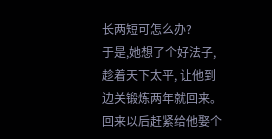长两短可怎么办?
于是,她想了个好法子,趁着天下太平, 让他到边关锻炼两年就回来。回来以后赶紧给他娶个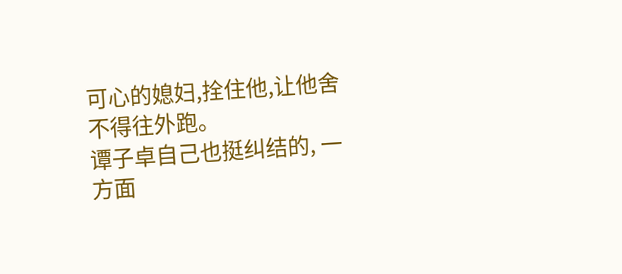可心的媳妇,拴住他,让他舍不得往外跑。
谭子卓自己也挺纠结的, 一方面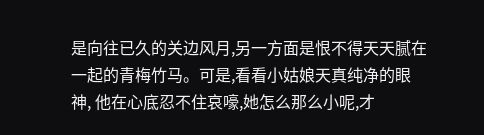是向往已久的关边风月,另一方面是恨不得天天腻在一起的青梅竹马。可是,看看小姑娘天真纯净的眼神, 他在心底忍不住哀嚎,她怎么那么小呢,才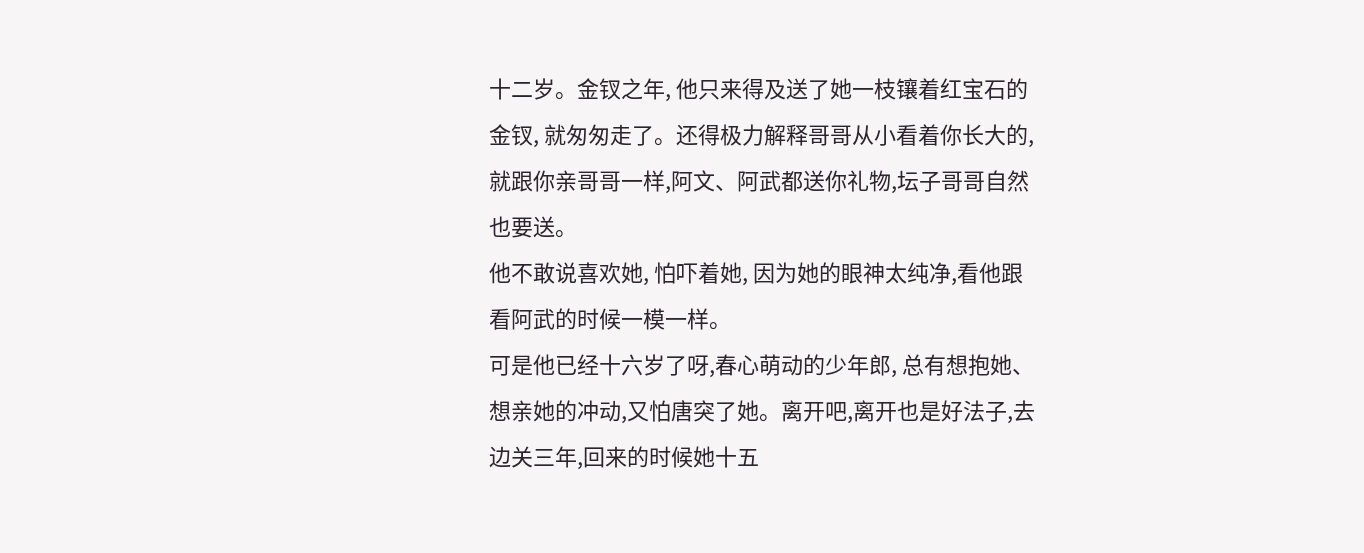十二岁。金钗之年, 他只来得及送了她一枝镶着红宝石的金钗, 就匆匆走了。还得极力解释哥哥从小看着你长大的,就跟你亲哥哥一样,阿文、阿武都送你礼物,坛子哥哥自然也要送。
他不敢说喜欢她, 怕吓着她, 因为她的眼神太纯净,看他跟看阿武的时候一模一样。
可是他已经十六岁了呀,春心萌动的少年郎, 总有想抱她、想亲她的冲动,又怕唐突了她。离开吧,离开也是好法子,去边关三年,回来的时候她十五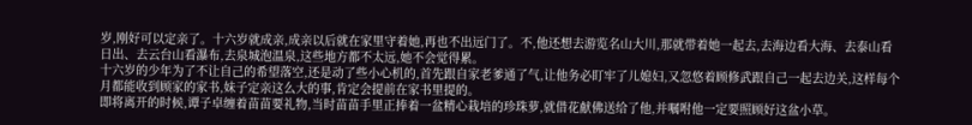岁,刚好可以定亲了。十六岁就成亲,成亲以后就在家里守着她,再也不出远门了。不,他还想去游览名山大川,那就带着她一起去,去海边看大海、去泰山看日出、去云台山看瀑布,去泉城泡温泉,这些地方都不太远,她不会觉得累。
十六岁的少年为了不让自己的希望落空,还是动了些小心机的,首先跟自家老爹通了气,让他务必盯牢了儿媳妇,又忽悠着顾修武跟自己一起去边关,这样每个月都能收到顾家的家书,妹子定亲这么大的事,肯定会提前在家书里提的。
即将离开的时候,谭子卓缠着苗苗要礼物,当时苗苗手里正捧着一盆精心栽培的珍珠萝,就借花献佛送给了他,并嘱咐他一定要照顾好这盆小草。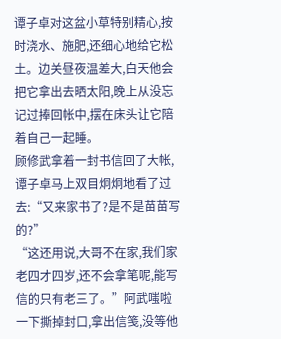谭子卓对这盆小草特别精心,按时浇水、施肥,还细心地给它松土。边关昼夜温差大,白天他会把它拿出去晒太阳,晚上从没忘记过捧回帐中,摆在床头让它陪着自己一起睡。
顾修武拿着一封书信回了大帐,谭子卓马上双目炯炯地看了过去:“又来家书了?是不是苗苗写的?”
“这还用说,大哥不在家,我们家老四才四岁,还不会拿笔呢,能写信的只有老三了。”阿武嗤啦一下撕掉封口,拿出信笺,没等他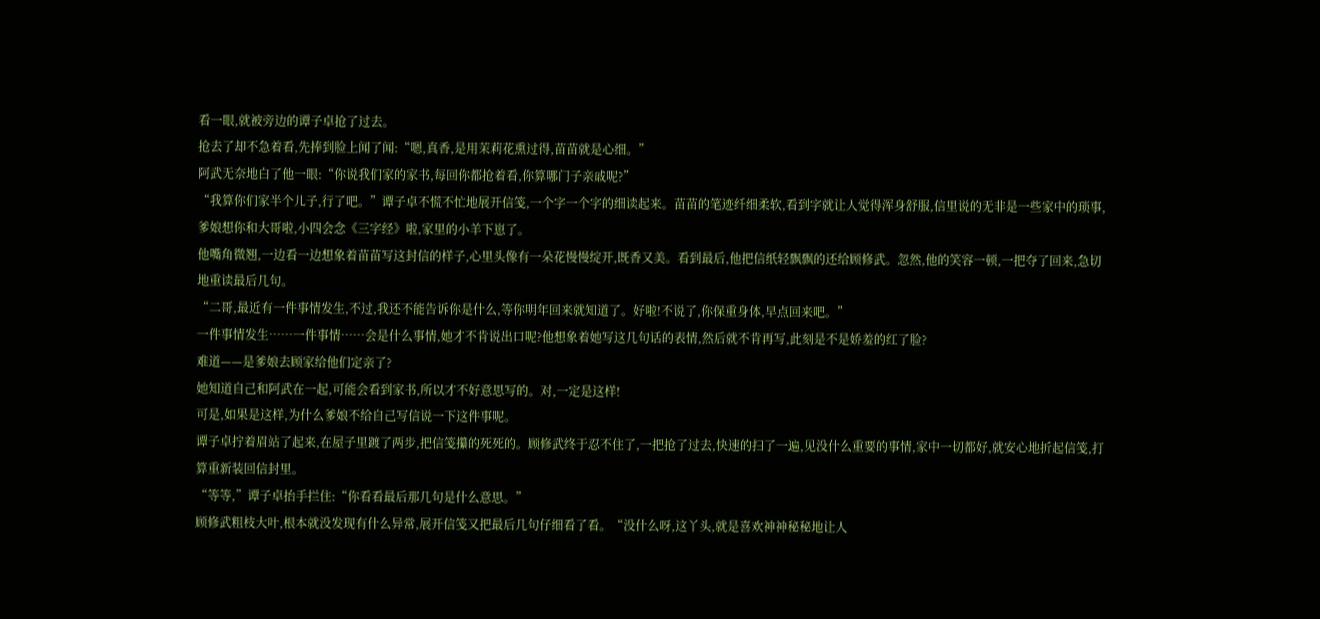看一眼,就被旁边的谭子卓抢了过去。
抢去了却不急着看,先捧到脸上闻了闻:“嗯,真香,是用茉莉花熏过得,苗苗就是心细。”
阿武无奈地白了他一眼:“你说我们家的家书,每回你都抢着看,你算哪门子亲戚呢?”
“我算你们家半个儿子,行了吧。”谭子卓不慌不忙地展开信笺,一个字一个字的细读起来。苗苗的笔迹纤细柔软,看到字就让人觉得浑身舒服,信里说的无非是一些家中的琐事,爹娘想你和大哥啦,小四会念《三字经》啦,家里的小羊下崽了。
他嘴角微翘,一边看一边想象着苗苗写这封信的样子,心里头像有一朵花慢慢绽开,既香又美。看到最后,他把信纸轻飘飘的还给顾修武。忽然,他的笑容一顿,一把夺了回来,急切地重读最后几句。
“二哥,最近有一件事情发生,不过,我还不能告诉你是什么,等你明年回来就知道了。好啦!不说了,你保重身体,早点回来吧。”
一件事情发生……一件事情……会是什么事情,她才不肯说出口呢?他想象着她写这几句话的表情,然后就不肯再写,此刻是不是娇羞的红了脸?
难道——是爹娘去顾家给他们定亲了?
她知道自己和阿武在一起,可能会看到家书,所以才不好意思写的。对,一定是这样!
可是,如果是这样,为什么爹娘不给自己写信说一下这件事呢。
谭子卓拧着眉站了起来,在屋子里踱了两步,把信笺攥的死死的。顾修武终于忍不住了,一把抢了过去,快速的扫了一遍,见没什么重要的事情,家中一切都好,就安心地折起信笺,打算重新装回信封里。
“等等,”谭子卓抬手拦住:“你看看最后那几句是什么意思。”
顾修武粗枝大叶,根本就没发现有什么异常,展开信笺又把最后几句仔细看了看。“没什么呀,这丫头,就是喜欢神神秘秘地让人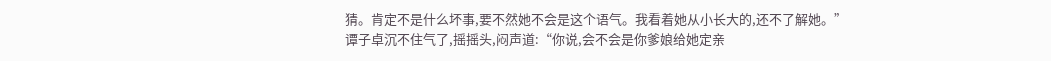猜。肯定不是什么坏事,要不然她不会是这个语气。我看着她从小长大的,还不了解她。”
谭子卓沉不住气了,摇摇头,闷声道:“你说,会不会是你爹娘给她定亲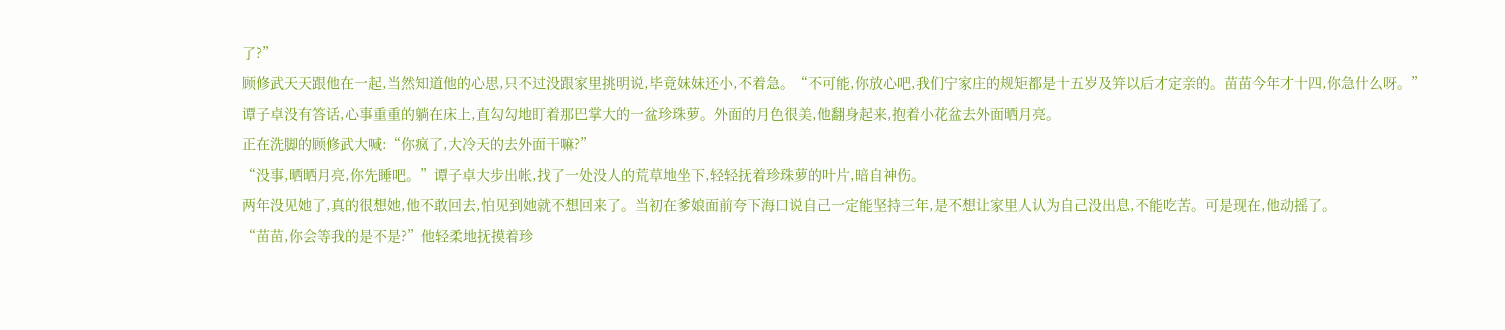了?”
顾修武天天跟他在一起,当然知道他的心思,只不过没跟家里挑明说,毕竟妹妹还小,不着急。“不可能,你放心吧,我们宁家庄的规矩都是十五岁及笄以后才定亲的。苗苗今年才十四,你急什么呀。”
谭子卓没有答话,心事重重的躺在床上,直勾勾地盯着那巴掌大的一盆珍珠萝。外面的月色很美,他翻身起来,抱着小花盆去外面晒月亮。
正在洗脚的顾修武大喊:“你疯了,大冷天的去外面干嘛?”
“没事,晒晒月亮,你先睡吧。”谭子卓大步出帐,找了一处没人的荒草地坐下,轻轻抚着珍珠萝的叶片,暗自神伤。
两年没见她了,真的很想她,他不敢回去,怕见到她就不想回来了。当初在爹娘面前夸下海口说自己一定能坚持三年,是不想让家里人认为自己没出息,不能吃苦。可是现在,他动摇了。
“苗苗,你会等我的是不是?”他轻柔地抚摸着珍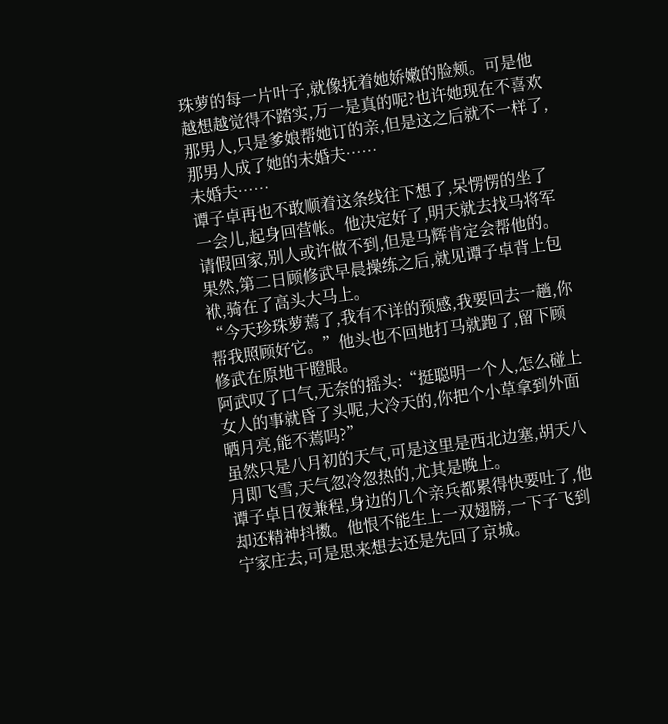珠萝的每一片叶子,就像抚着她娇嫩的脸颊。可是他越想越觉得不踏实,万一是真的呢?也许她现在不喜欢那男人,只是爹娘帮她订的亲,但是这之后就不一样了,那男人成了她的未婚夫……
未婚夫……
谭子卓再也不敢顺着这条线往下想了,呆愣愣的坐了一会儿,起身回营帐。他决定好了,明天就去找马将军请假回家,别人或许做不到,但是马辉肯定会帮他的。
果然,第二日顾修武早晨操练之后,就见谭子卓背上包袱,骑在了高头大马上。
“今天珍珠萝蔫了,我有不详的预感,我要回去一趟,你帮我照顾好它。”他头也不回地打马就跑了,留下顾修武在原地干瞪眼。
阿武叹了口气,无奈的摇头:“挺聪明一个人,怎么碰上女人的事就昏了头呢,大冷天的,你把个小草拿到外面晒月亮,能不蔫吗?”
虽然只是八月初的天气,可是这里是西北边塞,胡天八月即飞雪,天气忽冷忽热的,尤其是晚上。
谭子卓日夜兼程,身边的几个亲兵都累得快要吐了,他却还精神抖擞。他恨不能生上一双翅膀,一下子飞到宁家庄去,可是思来想去还是先回了京城。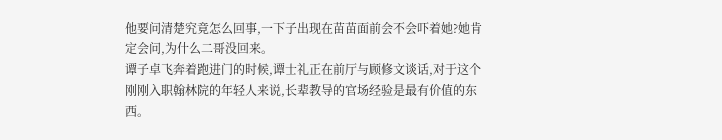他要问清楚究竟怎么回事,一下子出现在苗苗面前会不会吓着她?她肯定会问,为什么二哥没回来。
谭子卓飞奔着跑进门的时候,谭士礼正在前厅与顾修文谈话,对于这个刚刚入职翰林院的年轻人来说,长辈教导的官场经验是最有价值的东西。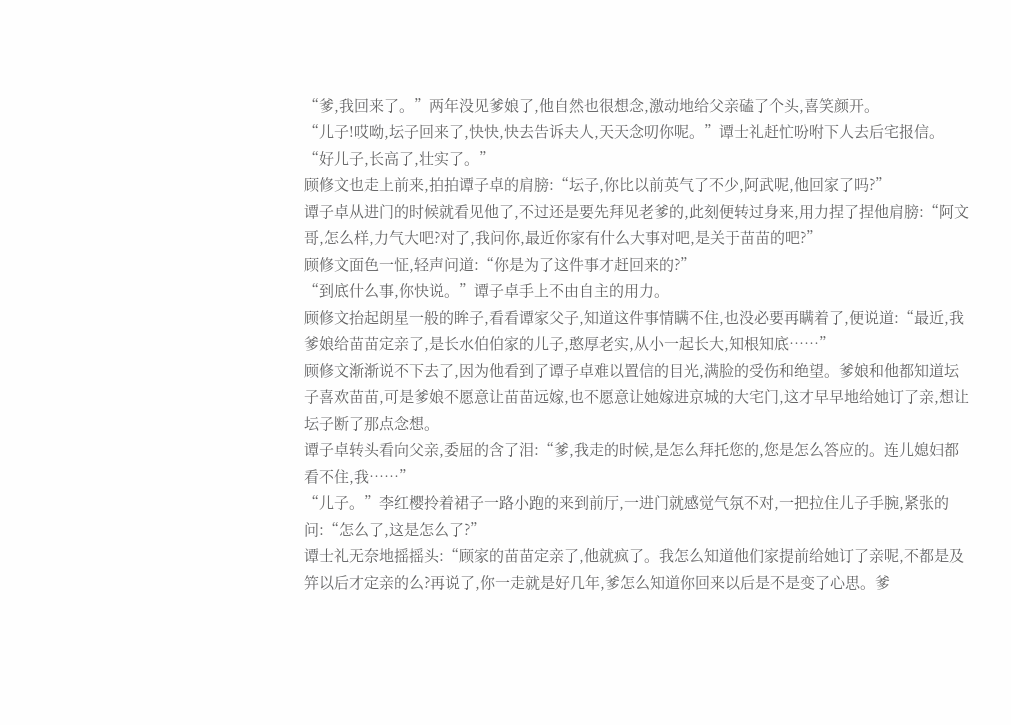“爹,我回来了。”两年没见爹娘了,他自然也很想念,激动地给父亲磕了个头,喜笑颜开。
“儿子!哎呦,坛子回来了,快快,快去告诉夫人,天天念叨你呢。”谭士礼赶忙吩咐下人去后宅报信。“好儿子,长高了,壮实了。”
顾修文也走上前来,拍拍谭子卓的肩膀:“坛子,你比以前英气了不少,阿武呢,他回家了吗?”
谭子卓从进门的时候就看见他了,不过还是要先拜见老爹的,此刻便转过身来,用力捏了捏他肩膀:“阿文哥,怎么样,力气大吧?对了,我问你,最近你家有什么大事对吧,是关于苗苗的吧?”
顾修文面色一怔,轻声问道:“你是为了这件事才赶回来的?”
“到底什么事,你快说。”谭子卓手上不由自主的用力。
顾修文抬起朗星一般的眸子,看看谭家父子,知道这件事情瞒不住,也没必要再瞒着了,便说道:“最近,我爹娘给苗苗定亲了,是长水伯伯家的儿子,憨厚老实,从小一起长大,知根知底……”
顾修文渐渐说不下去了,因为他看到了谭子卓难以置信的目光,满脸的受伤和绝望。爹娘和他都知道坛子喜欢苗苗,可是爹娘不愿意让苗苗远嫁,也不愿意让她嫁进京城的大宅门,这才早早地给她订了亲,想让坛子断了那点念想。
谭子卓转头看向父亲,委屈的含了泪:“爹,我走的时候,是怎么拜托您的,您是怎么答应的。连儿媳妇都看不住,我……”
“儿子。”李红樱拎着裙子一路小跑的来到前厅,一进门就感觉气氛不对,一把拉住儿子手腕,紧张的问:“怎么了,这是怎么了?”
谭士礼无奈地摇摇头:“顾家的苗苗定亲了,他就疯了。我怎么知道他们家提前给她订了亲呢,不都是及笄以后才定亲的么?再说了,你一走就是好几年,爹怎么知道你回来以后是不是变了心思。爹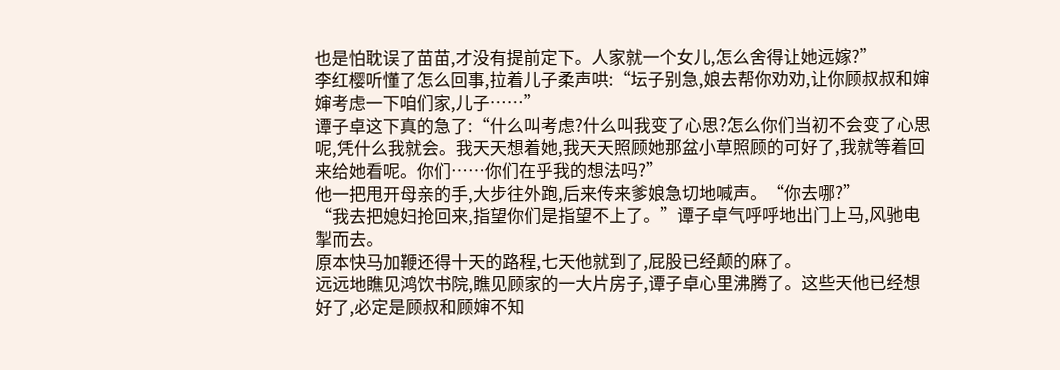也是怕耽误了苗苗,才没有提前定下。人家就一个女儿,怎么舍得让她远嫁?”
李红樱听懂了怎么回事,拉着儿子柔声哄:“坛子别急,娘去帮你劝劝,让你顾叔叔和婶婶考虑一下咱们家,儿子……”
谭子卓这下真的急了:“什么叫考虑?什么叫我变了心思?怎么你们当初不会变了心思呢,凭什么我就会。我天天想着她,我天天照顾她那盆小草照顾的可好了,我就等着回来给她看呢。你们……你们在乎我的想法吗?”
他一把甩开母亲的手,大步往外跑,后来传来爹娘急切地喊声。“你去哪?”
“我去把媳妇抢回来,指望你们是指望不上了。”谭子卓气呼呼地出门上马,风驰电掣而去。
原本快马加鞭还得十天的路程,七天他就到了,屁股已经颠的麻了。
远远地瞧见鸿饮书院,瞧见顾家的一大片房子,谭子卓心里沸腾了。这些天他已经想好了,必定是顾叔和顾婶不知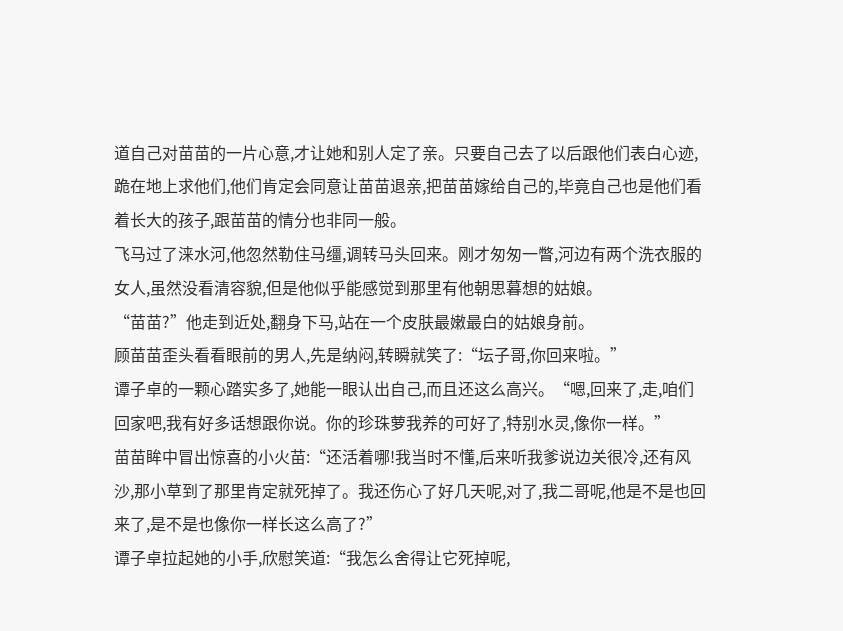道自己对苗苗的一片心意,才让她和别人定了亲。只要自己去了以后跟他们表白心迹,跪在地上求他们,他们肯定会同意让苗苗退亲,把苗苗嫁给自己的,毕竟自己也是他们看着长大的孩子,跟苗苗的情分也非同一般。
飞马过了涞水河,他忽然勒住马缰,调转马头回来。刚才匆匆一瞥,河边有两个洗衣服的女人,虽然没看清容貌,但是他似乎能感觉到那里有他朝思暮想的姑娘。
“苗苗?”他走到近处,翻身下马,站在一个皮肤最嫩最白的姑娘身前。
顾苗苗歪头看看眼前的男人,先是纳闷,转瞬就笑了:“坛子哥,你回来啦。”
谭子卓的一颗心踏实多了,她能一眼认出自己,而且还这么高兴。“嗯,回来了,走,咱们回家吧,我有好多话想跟你说。你的珍珠萝我养的可好了,特别水灵,像你一样。”
苗苗眸中冒出惊喜的小火苗:“还活着哪!我当时不懂,后来听我爹说边关很冷,还有风沙,那小草到了那里肯定就死掉了。我还伤心了好几天呢,对了,我二哥呢,他是不是也回来了,是不是也像你一样长这么高了?”
谭子卓拉起她的小手,欣慰笑道:“我怎么舍得让它死掉呢,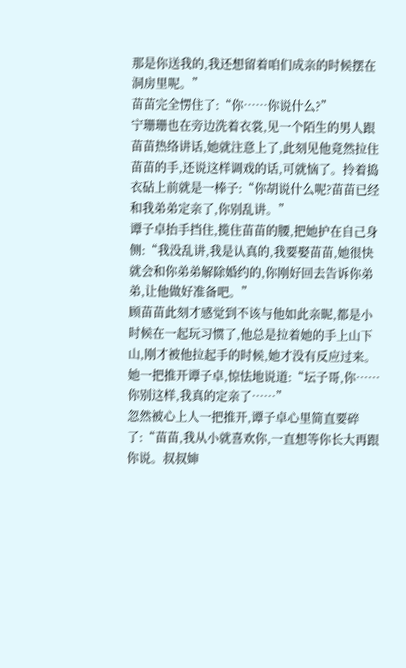那是你送我的,我还想留着咱们成亲的时候摆在洞房里呢。”
苗苗完全愣住了:“你……你说什么?”
宁珊珊也在旁边洗着衣裳,见一个陌生的男人跟苗苗热络讲话,她就注意上了,此刻见他竟然拉住苗苗的手,还说这样调戏的话,可就恼了。拎着捣衣砧上前就是一棒子:“你胡说什么呢?苗苗已经和我弟弟定亲了,你别乱讲。”
谭子卓抬手挡住,揽住苗苗的腰,把她护在自己身侧:“我没乱讲,我是认真的,我要娶苗苗,她很快就会和你弟弟解除婚约的,你刚好回去告诉你弟弟,让他做好准备吧。”
顾苗苗此刻才感觉到不该与他如此亲昵,都是小时候在一起玩习惯了,他总是拉着她的手上山下山,刚才被他拉起手的时候,她才没有反应过来。
她一把推开谭子卓,惊怯地说道:“坛子哥,你……你别这样,我真的定亲了……”
忽然被心上人一把推开,谭子卓心里简直要碎了:“苗苗,我从小就喜欢你,一直想等你长大再跟你说。叔叔婶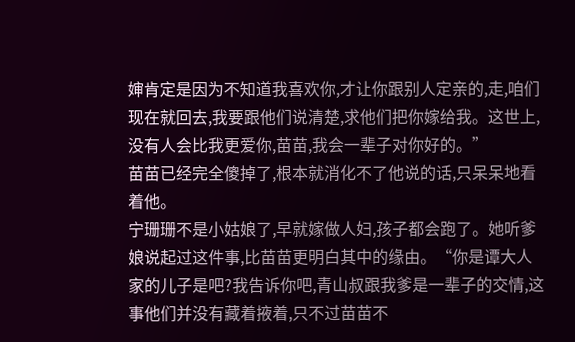婶肯定是因为不知道我喜欢你,才让你跟别人定亲的,走,咱们现在就回去,我要跟他们说清楚,求他们把你嫁给我。这世上,没有人会比我更爱你,苗苗,我会一辈子对你好的。”
苗苗已经完全傻掉了,根本就消化不了他说的话,只呆呆地看着他。
宁珊珊不是小姑娘了,早就嫁做人妇,孩子都会跑了。她听爹娘说起过这件事,比苗苗更明白其中的缘由。“你是谭大人家的儿子是吧?我告诉你吧,青山叔跟我爹是一辈子的交情,这事他们并没有藏着掖着,只不过苗苗不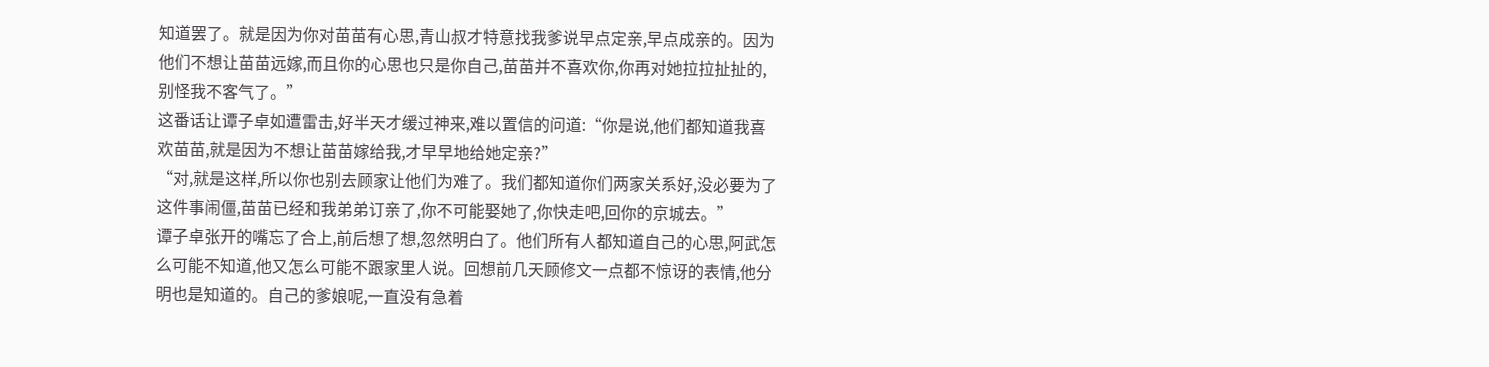知道罢了。就是因为你对苗苗有心思,青山叔才特意找我爹说早点定亲,早点成亲的。因为他们不想让苗苗远嫁,而且你的心思也只是你自己,苗苗并不喜欢你,你再对她拉拉扯扯的,别怪我不客气了。”
这番话让谭子卓如遭雷击,好半天才缓过神来,难以置信的问道:“你是说,他们都知道我喜欢苗苗,就是因为不想让苗苗嫁给我,才早早地给她定亲?”
“对,就是这样,所以你也别去顾家让他们为难了。我们都知道你们两家关系好,没必要为了这件事闹僵,苗苗已经和我弟弟订亲了,你不可能娶她了,你快走吧,回你的京城去。”
谭子卓张开的嘴忘了合上,前后想了想,忽然明白了。他们所有人都知道自己的心思,阿武怎么可能不知道,他又怎么可能不跟家里人说。回想前几天顾修文一点都不惊讶的表情,他分明也是知道的。自己的爹娘呢,一直没有急着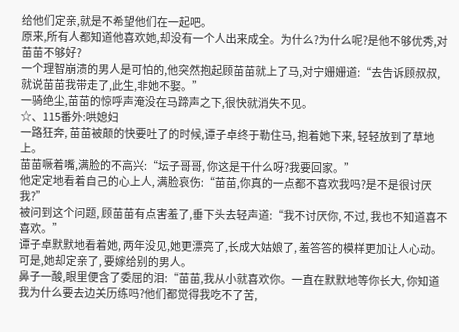给他们定亲,就是不希望他们在一起吧。
原来,所有人都知道他喜欢她,却没有一个人出来成全。为什么?为什么呢?是他不够优秀,对苗苗不够好?
一个理智崩溃的男人是可怕的,他突然抱起顾苗苗就上了马,对宁姗姗道:“去告诉顾叔叔,就说苗苗我带走了,此生,非她不娶。”
一骑绝尘,苗苗的惊呼声淹没在马蹄声之下,很快就消失不见。
☆、115番外:哄媳妇
一路狂奔, 苗苗被颠的快要吐了的时候,谭子卓终于勒住马, 抱着她下来, 轻轻放到了草地上。
苗苗噘着嘴,满脸的不高兴:“坛子哥哥, 你这是干什么呀?我要回家。”
他定定地看着自己的心上人, 满脸哀伤:“苗苗,你真的一点都不喜欢我吗?是不是很讨厌我?”
被问到这个问题, 顾苗苗有点害羞了,垂下头去轻声道:“我不讨厌你, 不过, 我也不知道喜不喜欢。”
谭子卓默默地看着她, 两年没见,她更漂亮了,长成大姑娘了, 羞答答的模样更加让人心动。可是,她却定亲了, 要嫁给别的男人。
鼻子一酸,眼里便含了委屈的泪:“苗苗,我从小就喜欢你。一直在默默地等你长大, 你知道我为什么要去边关历练吗?他们都觉得我吃不了苦,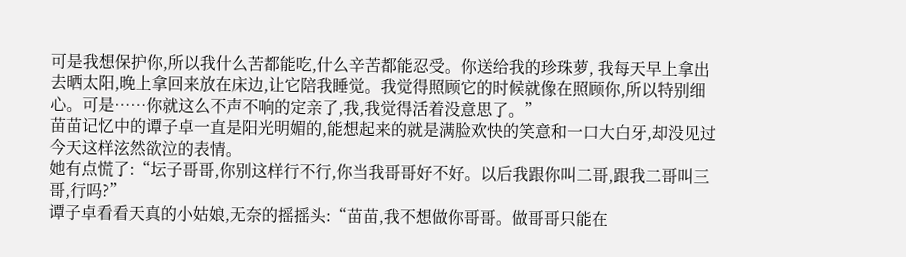可是我想保护你,所以我什么苦都能吃,什么辛苦都能忍受。你送给我的珍珠萝, 我每天早上拿出去晒太阳,晚上拿回来放在床边,让它陪我睡觉。我觉得照顾它的时候就像在照顾你,所以特别细心。可是……你就这么不声不响的定亲了,我,我觉得活着没意思了。”
苗苗记忆中的谭子卓一直是阳光明媚的,能想起来的就是满脸欢快的笑意和一口大白牙,却没见过今天这样泫然欲泣的表情。
她有点慌了:“坛子哥哥,你别这样行不行,你当我哥哥好不好。以后我跟你叫二哥,跟我二哥叫三哥,行吗?”
谭子卓看看天真的小姑娘,无奈的摇摇头:“苗苗,我不想做你哥哥。做哥哥只能在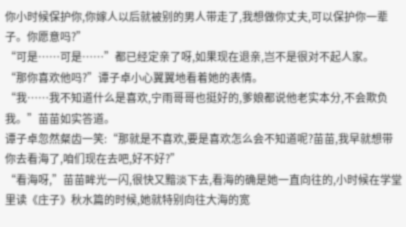你小时候保护你,你嫁人以后就被别的男人带走了,我想做你丈夫,可以保护你一辈子。你愿意吗?”
“可是……可是……”都已经定亲了呀,如果现在退亲,岂不是很对不起人家。
“那你喜欢他吗?”谭子卓小心翼翼地看着她的表情。
“我……我不知道什么是喜欢,宁雨哥哥也挺好的,爹娘都说他老实本分,不会欺负我。”苗苗如实答道。
谭子卓忽然粲齿一笑:“那就是不喜欢,要是喜欢怎么会不知道呢?苗苗,我早就想带你去看海了,咱们现在去吧,好不好?”
“看海呀,”苗苗眸光一闪,很快又黯淡下去,看海的确是她一直向往的,小时候在学堂里读《庄子》秋水篇的时候,她就特别向往大海的宽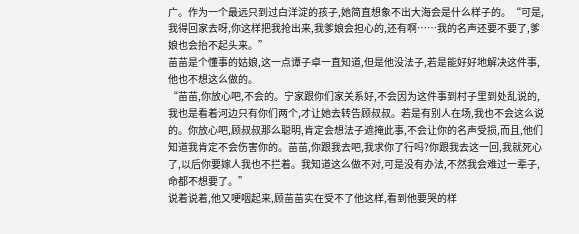广。作为一个最远只到过白洋淀的孩子,她简直想象不出大海会是什么样子的。“可是,我得回家去呀,你这样把我抢出来,我爹娘会担心的,还有啊……我的名声还要不要了,爹娘也会抬不起头来。”
苗苗是个懂事的姑娘,这一点谭子卓一直知道,但是他没法子,若是能好好地解决这件事,他也不想这么做的。
“苗苗,你放心吧,不会的。宁家跟你们家关系好,不会因为这件事到村子里到处乱说的,我也是看着河边只有你们两个,才让她去转告顾叔叔。若是有别人在场,我也不会这么说的。你放心吧,顾叔叔那么聪明,肯定会想法子遮掩此事,不会让你的名声受损,而且,他们知道我肯定不会伤害你的。苗苗,你跟我去吧,我求你了行吗?你跟我去这一回,我就死心了,以后你要嫁人我也不拦着。我知道这么做不对,可是没有办法,不然我会难过一辈子,命都不想要了。”
说着说着,他又哽咽起来,顾苗苗实在受不了他这样,看到他要哭的样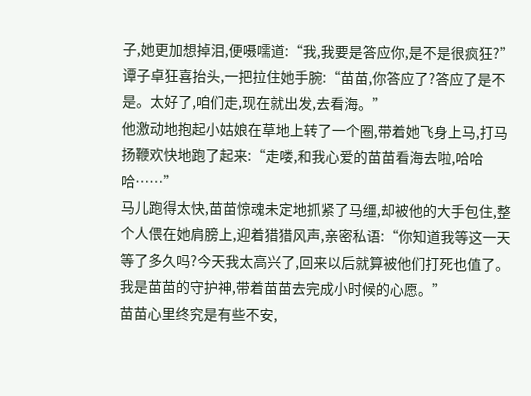子,她更加想掉泪,便嗫嚅道:“我,我要是答应你,是不是很疯狂?”
谭子卓狂喜抬头,一把拉住她手腕:“苗苗,你答应了?答应了是不是。太好了,咱们走,现在就出发,去看海。”
他激动地抱起小姑娘在草地上转了一个圈,带着她飞身上马,打马扬鞭欢快地跑了起来:“走喽,和我心爱的苗苗看海去啦,哈哈哈……”
马儿跑得太快,苗苗惊魂未定地抓紧了马缰,却被他的大手包住,整个人偎在她肩膀上,迎着猎猎风声,亲密私语:“你知道我等这一天等了多久吗?今天我太高兴了,回来以后就算被他们打死也值了。我是苗苗的守护神,带着苗苗去完成小时候的心愿。”
苗苗心里终究是有些不安,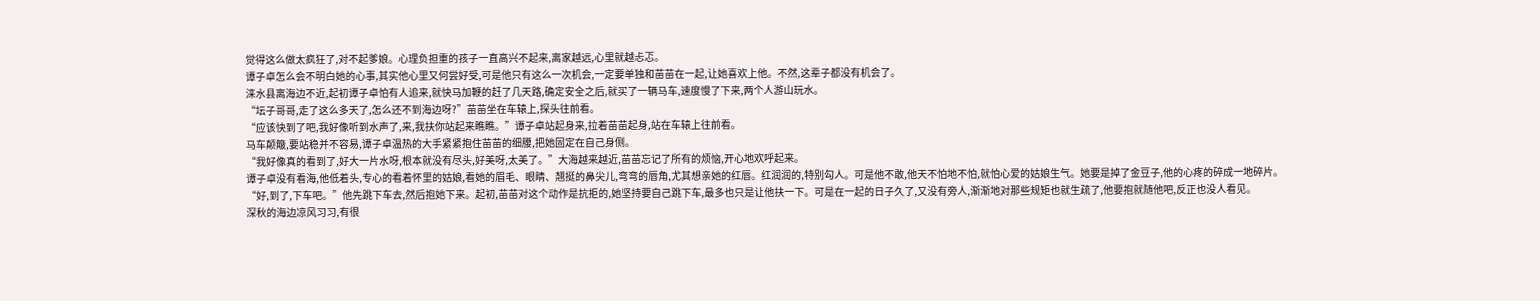觉得这么做太疯狂了,对不起爹娘。心理负担重的孩子一直高兴不起来,离家越远,心里就越忐忑。
谭子卓怎么会不明白她的心事,其实他心里又何尝好受,可是他只有这么一次机会,一定要单独和苗苗在一起,让她喜欢上他。不然,这辈子都没有机会了。
涞水县离海边不近,起初谭子卓怕有人追来,就快马加鞭的赶了几天路,确定安全之后,就买了一辆马车,速度慢了下来,两个人游山玩水。
“坛子哥哥,走了这么多天了,怎么还不到海边呀?”苗苗坐在车辕上,探头往前看。
“应该快到了吧,我好像听到水声了,来,我扶你站起来瞧瞧。”谭子卓站起身来,拉着苗苗起身,站在车辕上往前看。
马车颠簸,要站稳并不容易,谭子卓温热的大手紧紧抱住苗苗的细腰,把她固定在自己身侧。
“我好像真的看到了,好大一片水呀,根本就没有尽头,好美呀,太美了。”大海越来越近,苗苗忘记了所有的烦恼,开心地欢呼起来。
谭子卓没有看海,他低着头,专心的看着怀里的姑娘,看她的眉毛、眼睛、翘挺的鼻尖儿,弯弯的唇角,尤其想亲她的红唇。红润润的,特别勾人。可是他不敢,他天不怕地不怕,就怕心爱的姑娘生气。她要是掉了金豆子,他的心疼的碎成一地碎片。
“好,到了,下车吧。”他先跳下车去,然后抱她下来。起初,苗苗对这个动作是抗拒的,她坚持要自己跳下车,最多也只是让他扶一下。可是在一起的日子久了,又没有旁人,渐渐地对那些规矩也就生疏了,他要抱就随他吧,反正也没人看见。
深秋的海边凉风习习,有很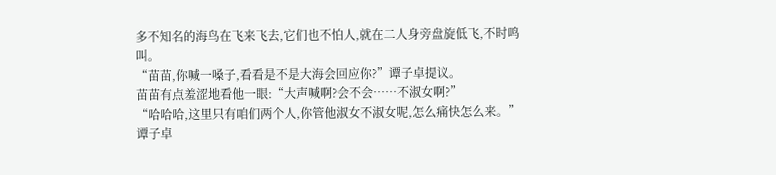多不知名的海鸟在飞来飞去,它们也不怕人,就在二人身旁盘旋低飞,不时鸣叫。
“苗苗,你喊一嗓子,看看是不是大海会回应你?”谭子卓提议。
苗苗有点羞涩地看他一眼:“大声喊啊?会不会……不淑女啊?”
“哈哈哈,这里只有咱们两个人,你管他淑女不淑女呢,怎么痛快怎么来。”谭子卓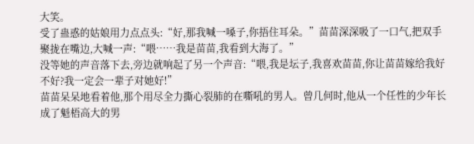大笑。
受了蛊惑的姑娘用力点点头:“好,那我喊一嗓子,你捂住耳朵。”苗苗深深吸了一口气,把双手聚拢在嘴边,大喊一声:“喂……我是苗苗,我看到大海了。”
没等她的声音落下去,旁边就响起了另一个声音:“喂,我是坛子,我喜欢苗苗,你让苗苗嫁给我好不好?我一定会一辈子对她好!”
苗苗呆呆地看着他,那个用尽全力撕心裂肺的在嘶吼的男人。曾几何时,他从一个任性的少年长成了魁梧高大的男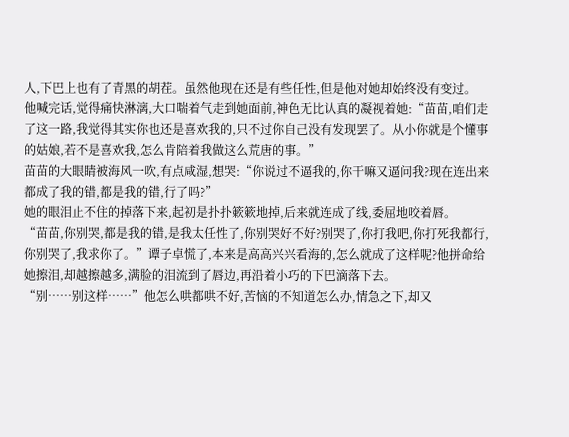人,下巴上也有了青黑的胡茬。虽然他现在还是有些任性,但是他对她却始终没有变过。
他喊完话,觉得痛快淋漓,大口喘着气走到她面前,神色无比认真的凝视着她:“苗苗,咱们走了这一路,我觉得其实你也还是喜欢我的,只不过你自己没有发现罢了。从小你就是个懂事的姑娘,若不是喜欢我,怎么肯陪着我做这么荒唐的事。”
苗苗的大眼睛被海风一吹,有点咸湿,想哭:“你说过不逼我的,你干嘛又逼问我?现在连出来都成了我的错,都是我的错,行了吗?”
她的眼泪止不住的掉落下来,起初是扑扑簌簌地掉,后来就连成了线,委屈地咬着唇。
“苗苗,你别哭,都是我的错,是我太任性了,你别哭好不好?别哭了,你打我吧,你打死我都行,你别哭了,我求你了。”谭子卓慌了,本来是高高兴兴看海的,怎么就成了这样呢?他拼命给她擦泪,却越擦越多,满脸的泪流到了唇边,再沿着小巧的下巴滴落下去。
“别……别这样……”他怎么哄都哄不好,苦恼的不知道怎么办,情急之下,却又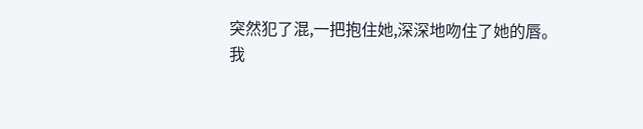突然犯了混,一把抱住她,深深地吻住了她的唇。
我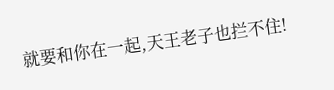就要和你在一起,天王老子也拦不住!